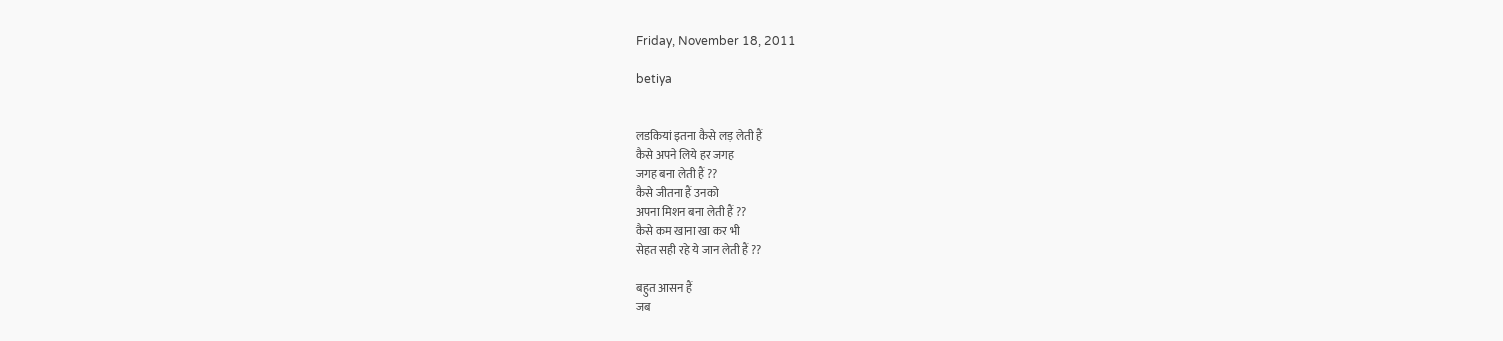Friday, November 18, 2011

betiya


लडकियां इतना कैसे लड़ लेती हैं
कैसे अपने लिये हर जगह
जगह बना लेती हैं ??
कैसे जीतना हैं उनको
अपना मिशन बना लेती हैं ??
कैसे कम खाना खा कर भी
सेहत सही रहे ये जान लेती हैं ??

बहुत आसन हैं
जब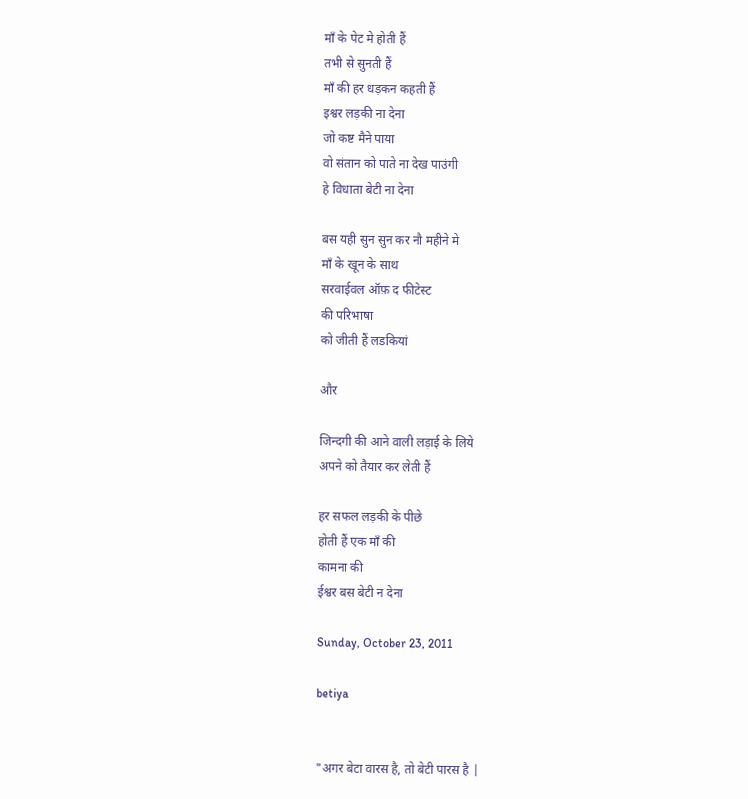माँ के पेट मे होती हैं
तभी से सुनती हैं
माँ की हर धड़कन कहती हैं
इश्वर लड़की ना देना
जो कष्ट मैने पाया
वो संतान को पाते ना देख पाउंगी
हे विधाता बेटी ना देना

बस यही सुन सुन कर नौ महीने मे
माँ के खून के साथ
सरवाईवल ऑफ़ द फीटेस्ट
की परिभाषा
को जीती हैं लडकियां

और

जिन्दगी की आने वाली लड़ाई के लिये
अपने को तैयार कर लेती हैं

हर सफल लड़की के पीछे
होती हैं एक माँ की
कामना की
ईश्वर बस बेटी न देना

Sunday, October 23, 2011

betiya


"अगर बेटा वारस है, तो बेटी पारस है |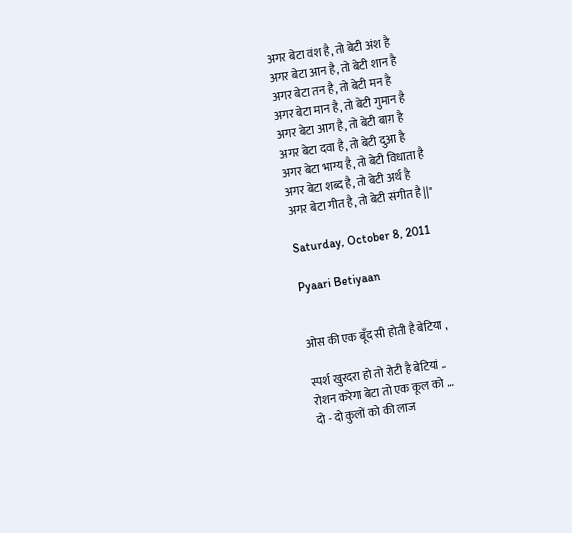अगर बेटा वंश है, तो बेटी अंश है
अगर बेटा आन है, तो बेटी शान है
अगर बेटा तन है, तो बेटी मन है
अगर बेटा मान है, तो बेटी गुमान है
अगर बेटा आग है, तो बेटी बाग़ है
अगर बेटा दवा है, तो बेटी दुआ है
अगर बेटा भाग्य है, तो बेटी विधाता है
अगर बेटा शब्द है, तो बेटी अर्थ है
अगर बेटा गीत है, तो बेटी संगीत है ||"

Saturday, October 8, 2011

Pyaari Betiyaan


ओस की एक बूँद सी होती है बेटिया ,

स्पर्श खुरदरा हो तो रोटी है बेटियां ..
रोशन करेगा बेटा तो एक कूल को …
दो - दो कुलों को की लाज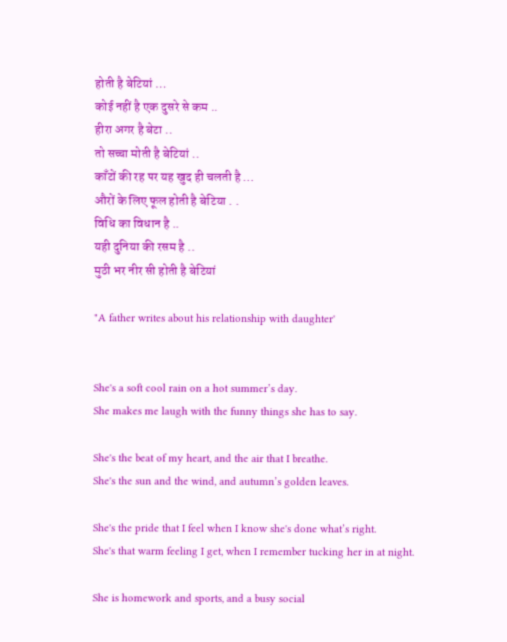होती है बेटियां …
कोई नहीं है एक दुसरे से कम ..
हीरा अगर है बेटा ..
तो सच्चा मोती है बेटियां ..
काँटों की रह पर यह खुद ही चलती है …
औरों के लिए फूल होती है बेटिया . .
विधि का विधान है ..
यही दुनिया की रसम है ..
मुठी भर नीर सी होती है बेटियां

"A father writes about his relationship with daughter'


She's a soft cool rain on a hot summer’s day.
She makes me laugh with the funny things she has to say.

She's the beat of my heart, and the air that I breathe.
She's the sun and the wind, and autumn’s golden leaves.

She's the pride that I feel when I know she's done what’s right.
She's that warm feeling I get, when I remember tucking her in at night.

She is homework and sports, and a busy social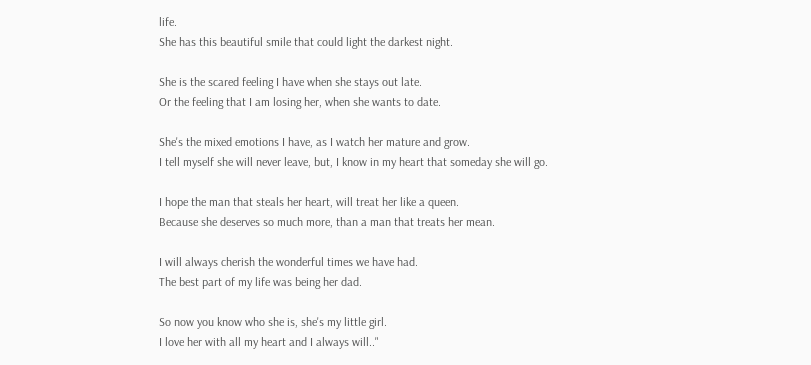life.
She has this beautiful smile that could light the darkest night.

She is the scared feeling I have when she stays out late.
Or the feeling that I am losing her, when she wants to date.

She's the mixed emotions I have, as I watch her mature and grow.
I tell myself she will never leave, but, I know in my heart that someday she will go.

I hope the man that steals her heart, will treat her like a queen.
Because she deserves so much more, than a man that treats her mean.

I will always cherish the wonderful times we have had.
The best part of my life was being her dad.

So now you know who she is, she's my little girl.
I love her with all my heart and I always will.."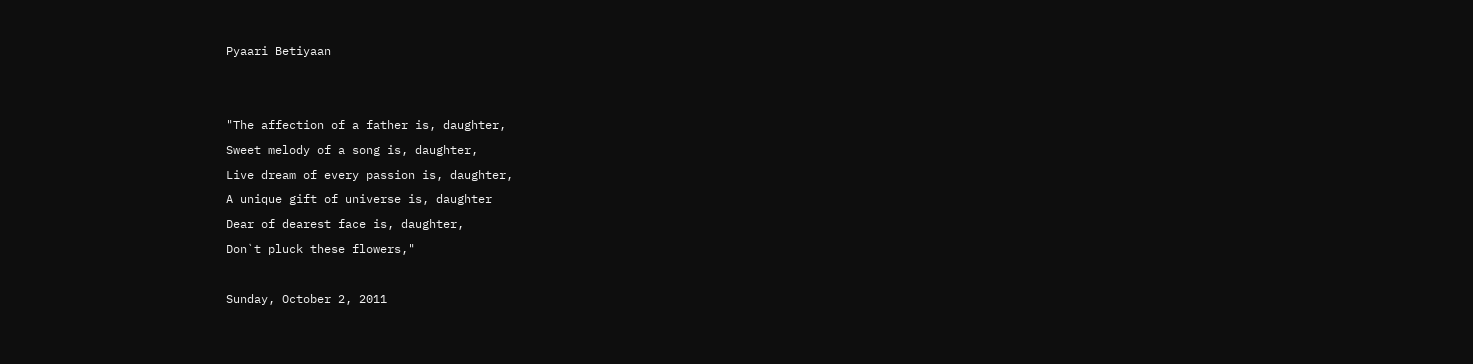Pyaari Betiyaan


"The affection of a father is, daughter,
Sweet melody of a song is, daughter,
Live dream of every passion is, daughter,
A unique gift of universe is, daughter
Dear of dearest face is, daughter,
Don`t pluck these flowers,"

Sunday, October 2, 2011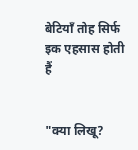बेटियाँ तोह सिर्फ इक एहसास होती हैं


"क्या लिखू?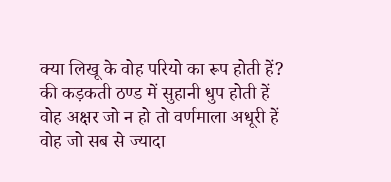क्या लिखू के वोह परियो का रूप होती हें?
की कड़कती ठण्ड में सुहानी धुप होती हें
वोह अक्षर जो न हो तो वर्णमाला अधूरी हें
वोह जो सब से ज्यादा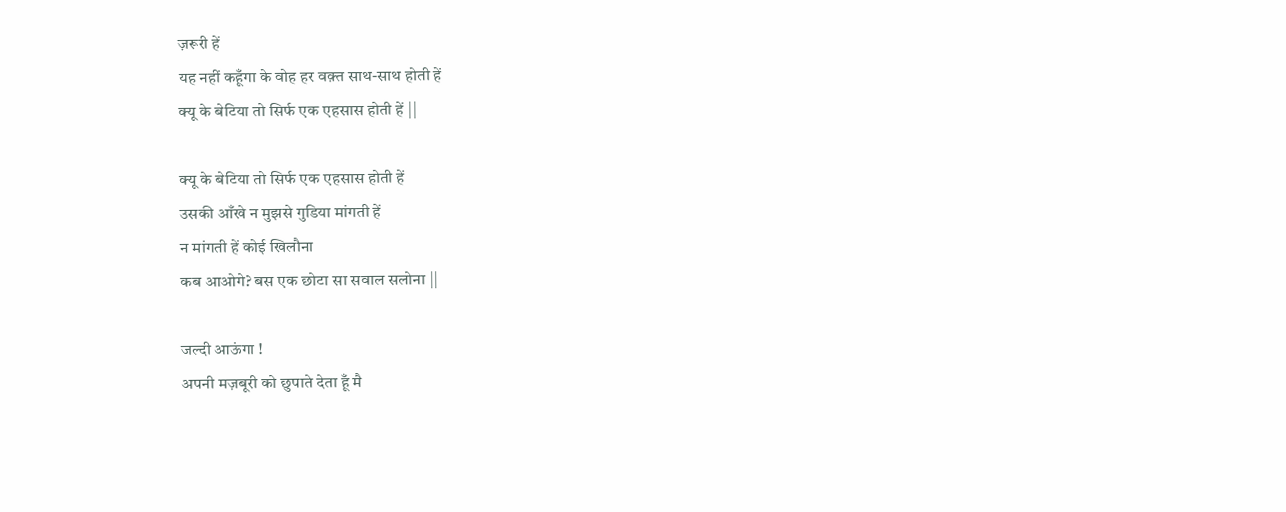ज़रूरी हें
यह नहीं कहूँगा के वोह हर वक़्त साथ-साथ होती हें
क्यू के बेटिया तो सिर्फ एक एहसास होती हें ||

क्यू के बेटिया तो सिर्फ एक एहसास होती हें
उसकी आँखे न मुझसे गुडिया मांगती हें
न मांगती हें कोई खिलौना
कब आओगे? बस एक छोटा सा सवाल सलोना ||

जल्दी आऊंगा !
अपनी मज़बूरी को छुपाते देता हूँ मै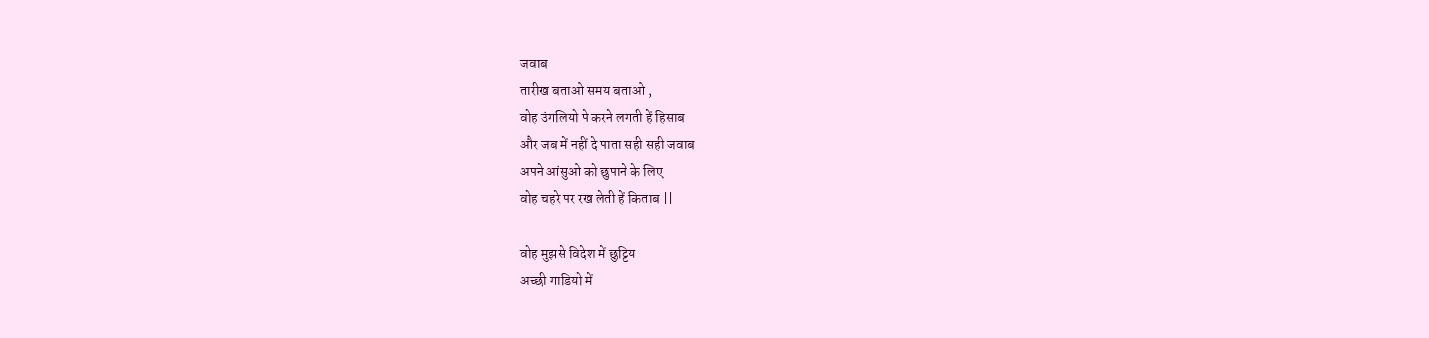जवाब
तारीख बताओ समय बताओ ,
वोह उंगलियो पे करने लगती हें हिसाब
और जब में नहीं दे पाता सही सही जवाब
अपने आंसुओ को छुपाने के लिए
वोह चहरे पर रख लेती हें किताब ||

वोह मुझसे विदेश में छुट्टिय
अच्छी गाडियो में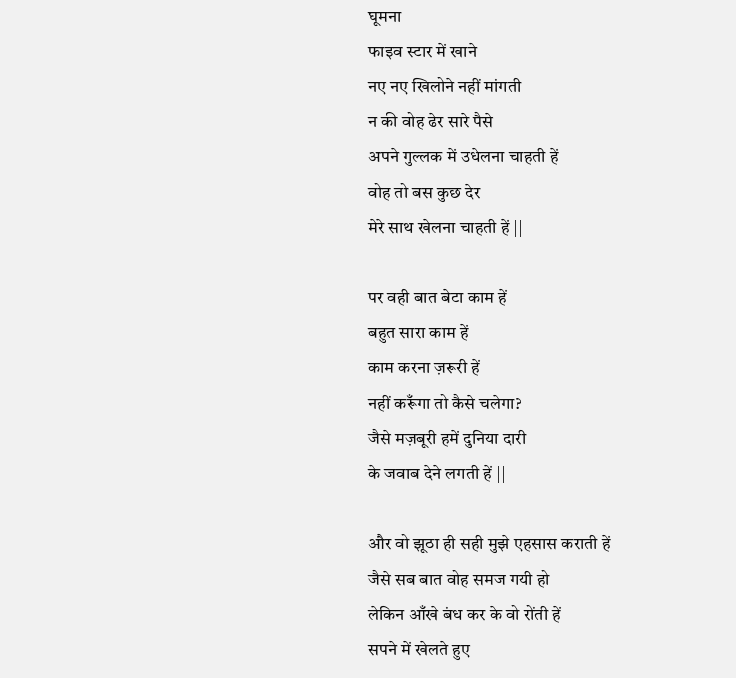घूमना
फाइव स्टार में खाने
नए नए खिलोने नहीं मांगती
न की वोह ढेर सारे पैसे
अपने गुल्लक में उधेलना चाहती हें
वोह तो बस कुछ देर
मेरे साथ खेलना चाहती हें ||

पर वही बात बेटा काम हें
बहुत सारा काम हें
काम करना ज़रूरी हें
नहीं करूँगा तो कैसे चलेगा?
जैसे मज़बूरी हमें दुनिया दारी
के जवाब देने लगती हें ||

और वो झूठा ही सही मुझे एहसास कराती हें
जैसे सब बात वोह समज गयी हो
लेकिन आँखे बंध कर के वो रोंती हें
सपने में खेलते हुए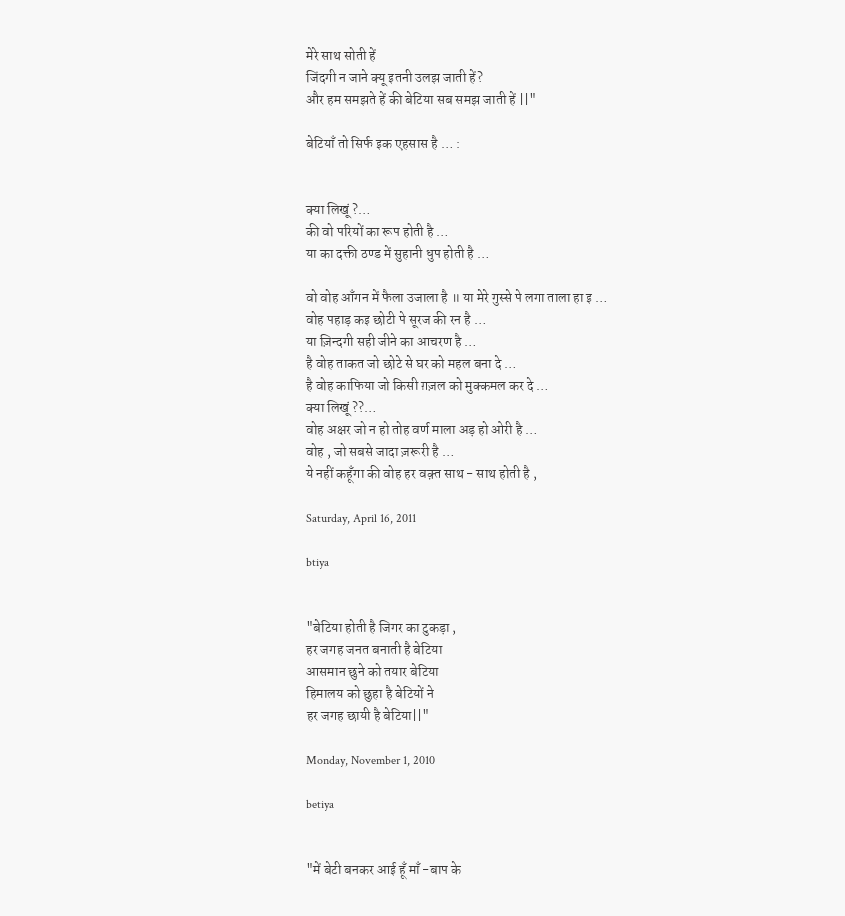मेरे साथ सोती हें
जिंदगी न जाने क्यू इतनी उलझ जाती हें?
और हम समझते हें की बेटिया सब समझ जाती हें ||"

बेटियाँ तो सिर्फ इक एहसास है … :


क्या लिखूं ?…
की वो परियों का रूप होती है …
या का दक्ती ठण्ड में सुहानी धुप होती है …

वो वोह आँगन में फैला उजाला है ॥ या मेरे गुस्से पे लगा ताला हा इ …
वोह पहाड़ कइ छोटी पे सूरज की रन है …
या ज़िन्दगी सही जीने का आचरण है …
है वोह ताकत जो छोटे से घर को महल बना दे …
है वोह काफिया जो किसी ग़ज़ल को मुक्कमल कर दे …
क्या लिखूं ??…
वोह अक्षर जो न हो तोह वर्ण माला अड़ हो ओरी है …
वोह , जो सबसे जादा ज़रूरी है …
ये नहीं कहूँगा की वोह हर वक़्त साथ - साथ होती है ,

Saturday, April 16, 2011

btiya


"बेटिया होती है जिगर का टुकड़ा ,
हर जगह जनत बनाती है बेटिया
आसमान छुने को तयार बेटिया
हिमालय को छुहा है बेटियों ने
हर जगह छायी है बेटिया||"

Monday, November 1, 2010

betiya


"में बेटी बनकर आई हूँ माँ -बाप के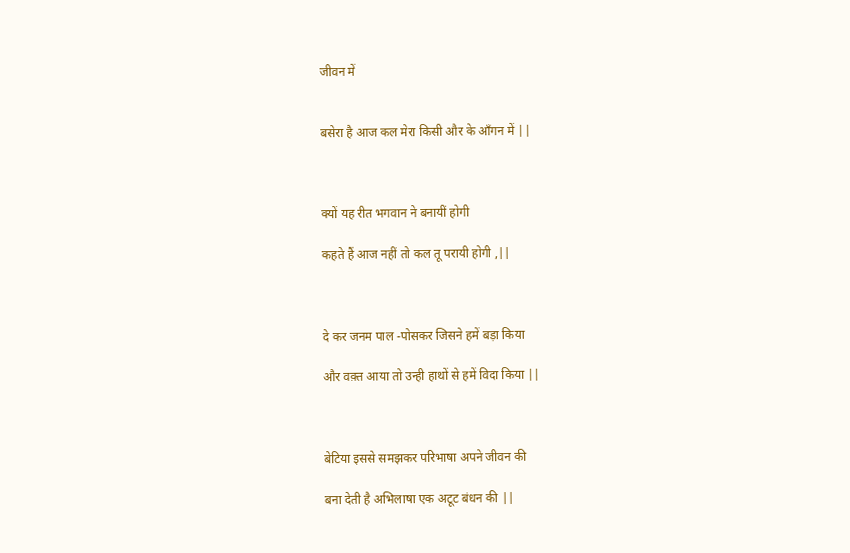जीवन में


बसेरा है आज कल मेरा किसी और के आँगन में ||



क्यों यह रीत भगवान ने बनायीं होगी

कहते हैं आज नहीं तो कल तू परायी होगी ,||



दे कर जनम पाल -पोसकर जिसने हमें बड़ा किया

और वक़्त आया तो उन्ही हाथों से हमें विदा किया ||



बेटिया इससे समझकर परिभाषा अपने जीवन की

बना देती है अभिलाषा एक अटूट बंधन की ||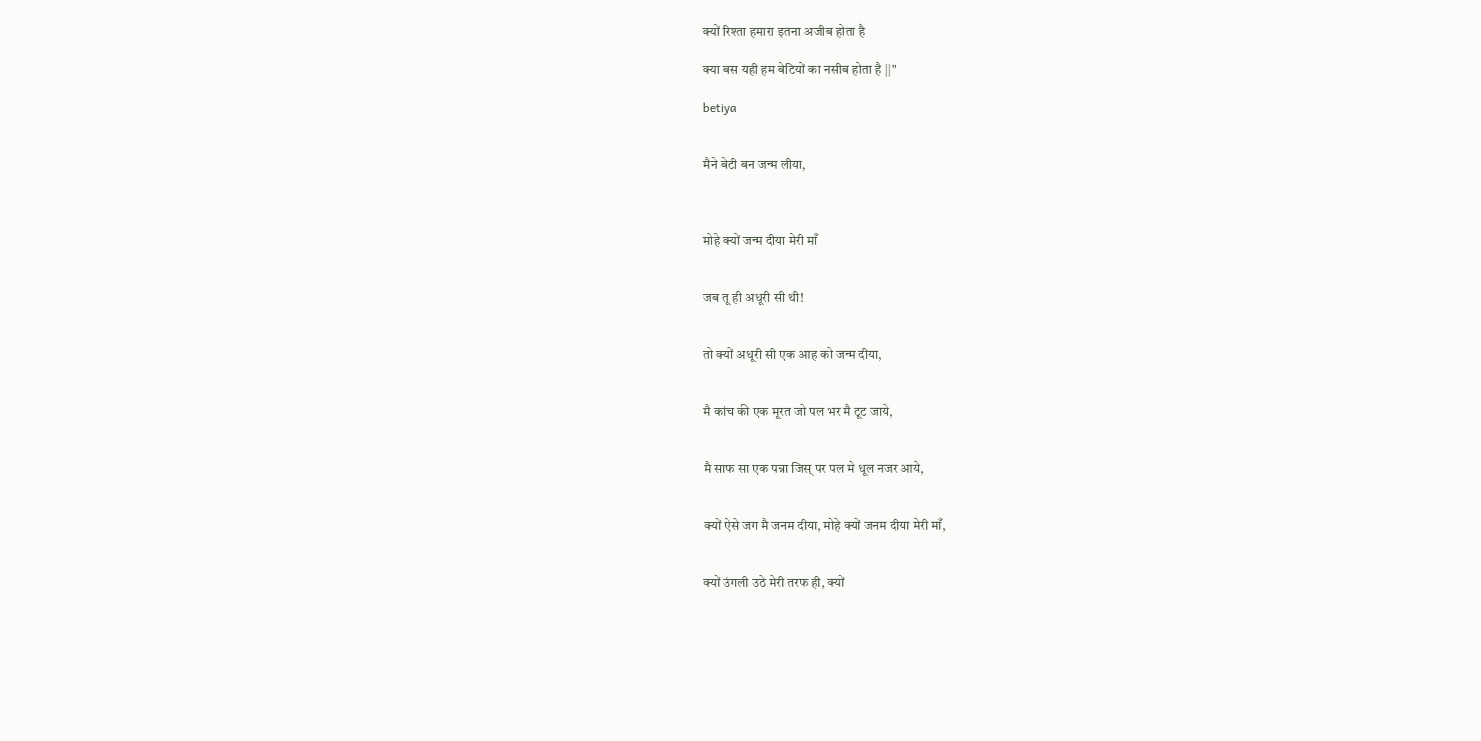क्यों रिश्ता हमारा इतना अजीब होता है

क्या बस यही हम बेटियों का नसीब होता है ||"

betiya


मैने बेटी बन जन्म लीया,



मोहे क्यों जन्म दीया मेरी माँ


जब तू ही अधूरी सी थी!


तो क्यों अधूरी सी एक आह को जन्म दीया,


मै कांच की एक मूरत जो पल भर मै टूट जाये,


मै साफ सा एक पन्ना जिस् पर पल मे धूल नजर आये,


क्यों ऐसे जग मै जनम दीया, मोहे क्यों जनम दीया मेरी माँ,


क्यों उंगली उठे मेरी तरफ ही, क्यों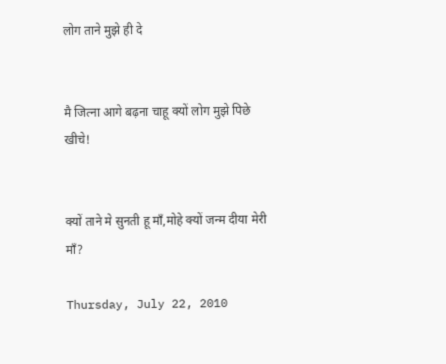लोग ताने मुझे ही दे


मै जित्ना आगे बढ़ना चाहू क्यों लोग मुझे पिछे खीचे!


क्यों ताने मे सुनती हू माँ,मोहे क्यों जन्म दीया मेरी माँ?

Thursday, July 22, 2010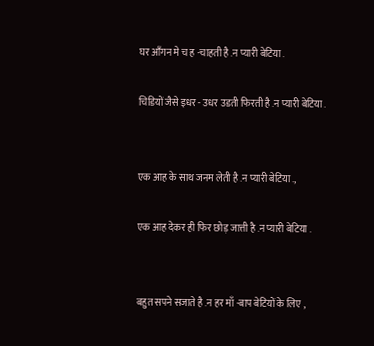घर आँगन मे च ह -चाहती है .न प्यारी बेटिया .

चिडियों जैसे इधर - उधर उडती फिरती है .न प्यारी बेटिया .


एक आह के साथ जनम लेती है .न प्यारी बेटिया .,

एक आह देकर ही फिर छोड़ जात्ती है .न प्यारी बेटिया .


बहुत सपने सजाते है .न हर माँ -बाप बेटियों के लिए ,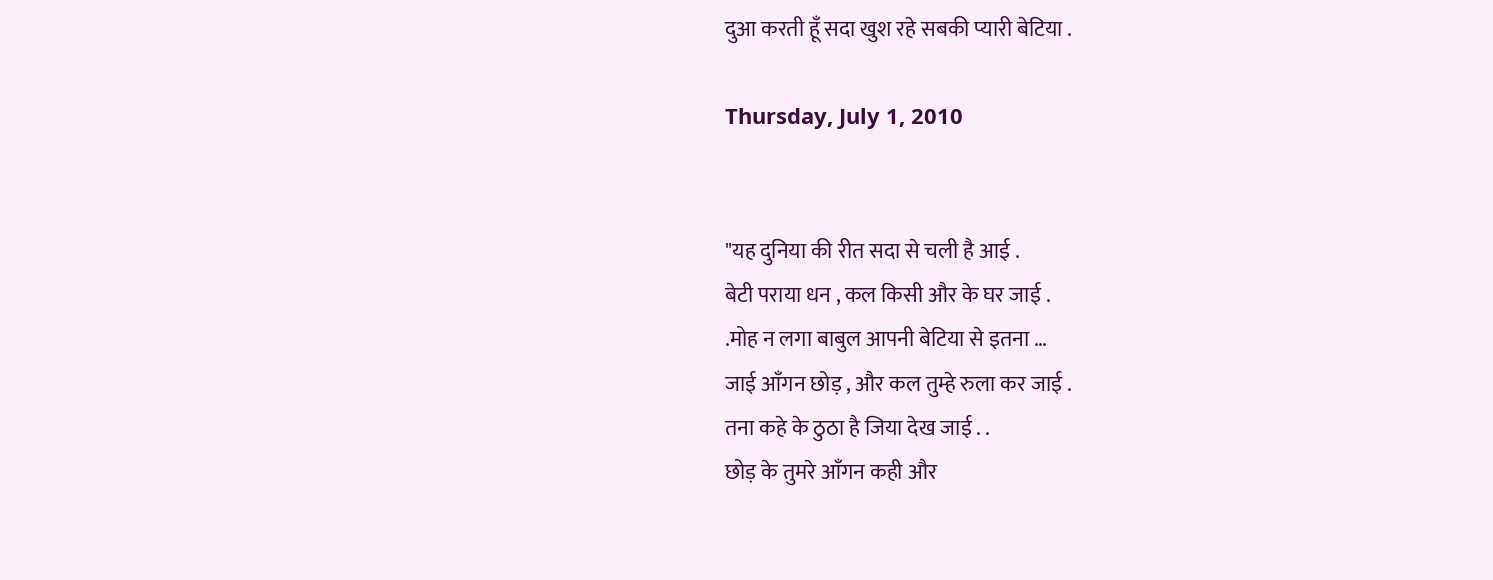दुआ करती हूँ सदा खुश रहे सबकी प्यारी बेटिया .

Thursday, July 1, 2010


"यह दुनिया की रीत सदा से चली है आई .
बेटी पराया धन , कल किसी और के घर जाई .
.मोह न लगा बाबुल आपनी बेटिया से इतना …
जाई आँगन छोड़ , और कल तुम्हे रुला कर जाई .
तना कहे के ठुठा है जिया देख जाई . .
छोड़ के तुमरे आँगन कही और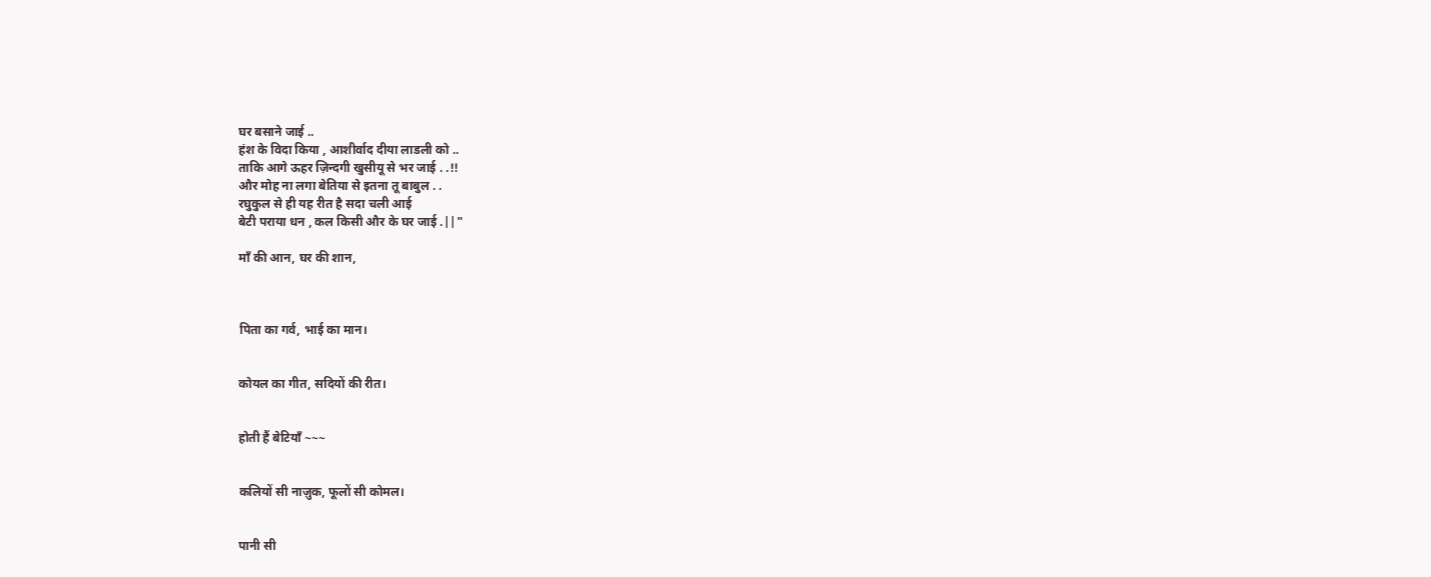घर बसाने जाई ..
हंश के विदा किया , आशीर्वाद दीया लाडली को ..
ताकि आगे ऊहर ज़िन्दगी खुसीयू से भर जाई . .!!
और मोह ना लगा बेतिया से इतना तू बाबुल . .
रघुकुल से ही यह रीत है सदा चली आई
बेटी पराया धन , कल किसी और के घर जाई .||"

माँ की आन, घर की शान,



पिता का गर्व, भाई का मान।


कोयल का गीत, सदियों की रीत।


होती हैं बेटियाँ ~~~


कलियों सी नाज़ुक, फूलों सी कोमल।


पानी सी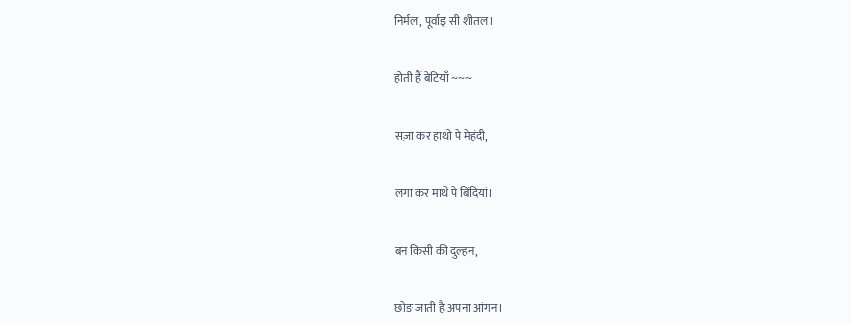निर्मल, पूर्वाइ सी शीतल।


होती हैं बेटियाँ ~~~


सज़ा कर हाथो पे मेहंदी,


लगा कर माथे पे बिंदियां।


बन किसी की दुल्हन,


छोङ जाती है अपना आंगन।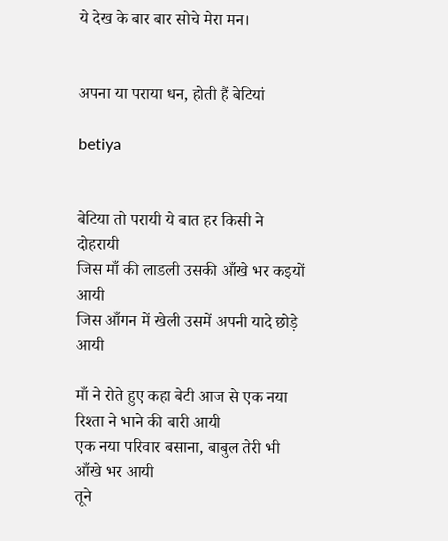ये देख के बार बार सोचे मेरा मन।


अपना या पराया धन, होती हैं बेटियां

betiya


बेटिया तो परायी ये बात हर किसी ने दोहरायी
जिस माँ की लाडली उसकी आँखे भर कइयों आयी
जिस आँगन में खेली उसमें अपनी यादे छोड़े आयी

माँ ने रोते हुए कहा बेटी आज से एक नया रिश्ता ने भाने की बारी आयी
एक नया परिवार बसाना, बाबुल तेरी भी आँखे भर आयी
तूने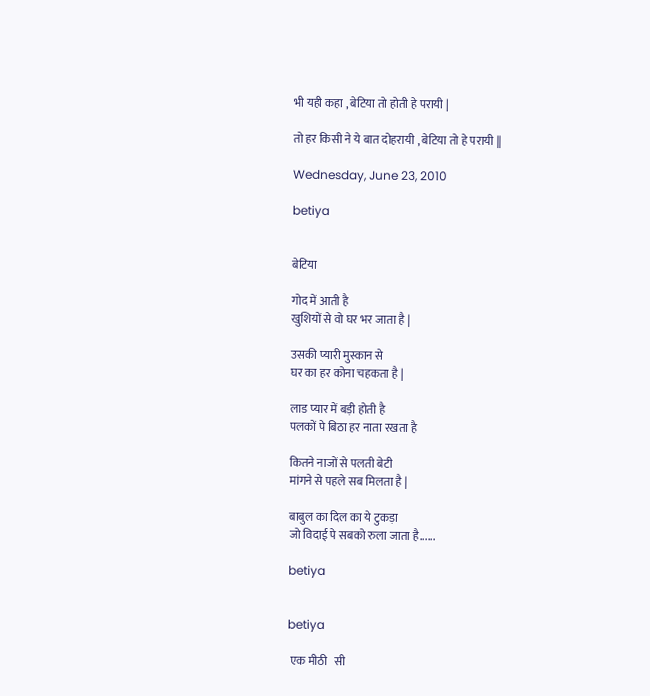भी यही कहा , बेटिया तो होती हे परायी |

तो हर किसी ने ये बात दोहरायी , बेटिया तो हे परायी ||

Wednesday, June 23, 2010

betiya


बेटिया

गोद में आती है
खुशियों से वो घर भर जाता है |

उसकी प्यारी मुस्कान से
घर का हर कोना चहकता है |

लाड प्यार में बड़ी होती है
पलकों पे बिठा हर नाता रखता है

कितने नाजों से पलती बेटी
मांगने से पहले सब मिलता है |

बाबुल का दिल का ये टुकड़ा
जो विदाई पे सबको रुला जाता है......

betiya


betiya

 एक मीठी   सी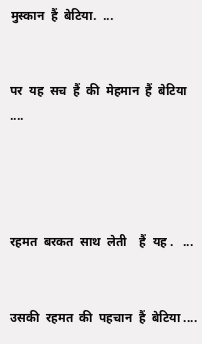मुस्कान  हैं  बेटिया.  ...


पर  यह  सच  हैं  की  मेहमान  हैं  बेटिया ....




रहमत  बरकत  साथ  लेती    हैं  यह .   ...


उसकी  रहमत  की  पहचान  हैं  बेटिया ....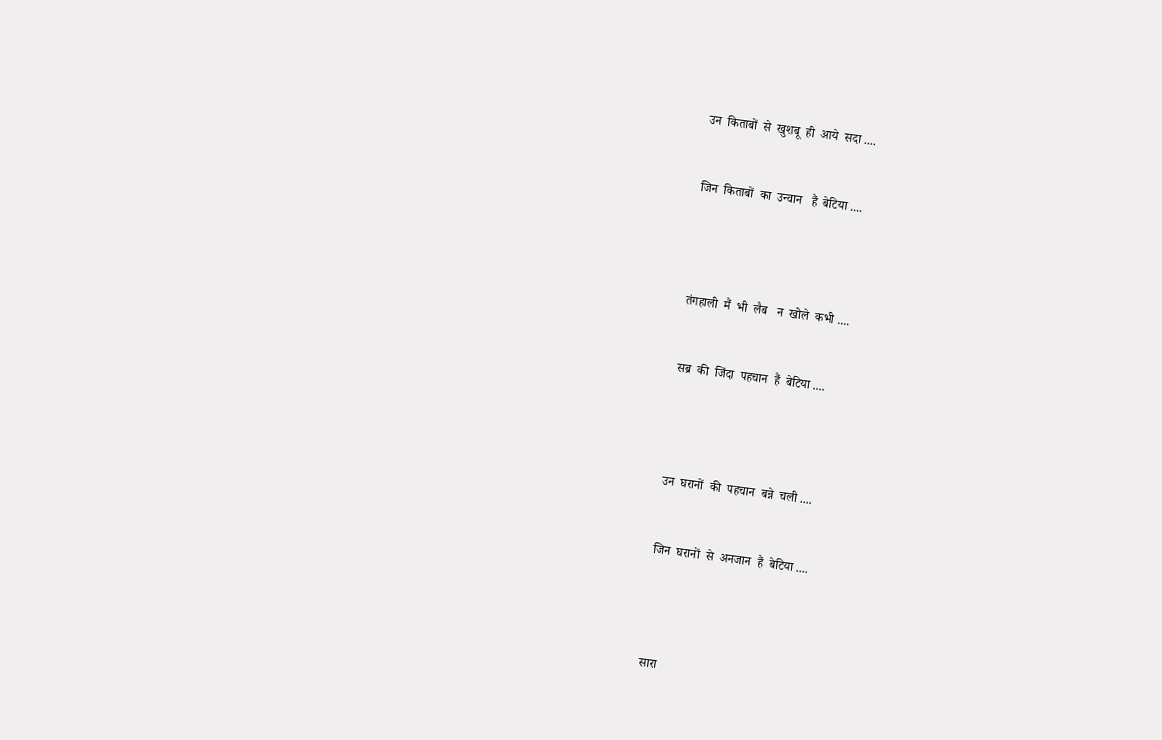उन  किताबों  से  खुशबू  ही  आये  सदा ....


जिन  किताबों  का  उन्वान   हैं  बेटिया ....




तंगहाली  मैं  भी  लैब   न  खोले  कभी ....


सब्र  की  जिंदा  पहचान  हैं  बेटिया ....




उन  घरानों  की  पहचान  बन्ने  चली ....


जिन  घरानों  से  अनजान  हैं  बेटिया ....




सारा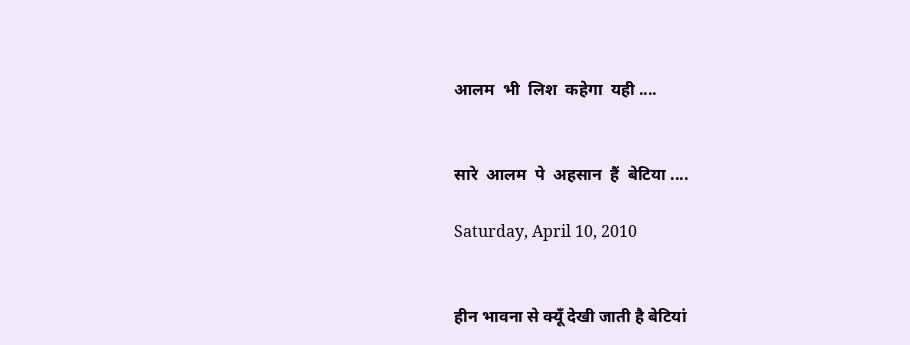आलम  भी  लिश  कहेगा  यही ....


सारे  आलम  पे  अहसान  हैं  बेटिया ....

Saturday, April 10, 2010


हीन भावना से क्यूँ देखी जाती है बेटियां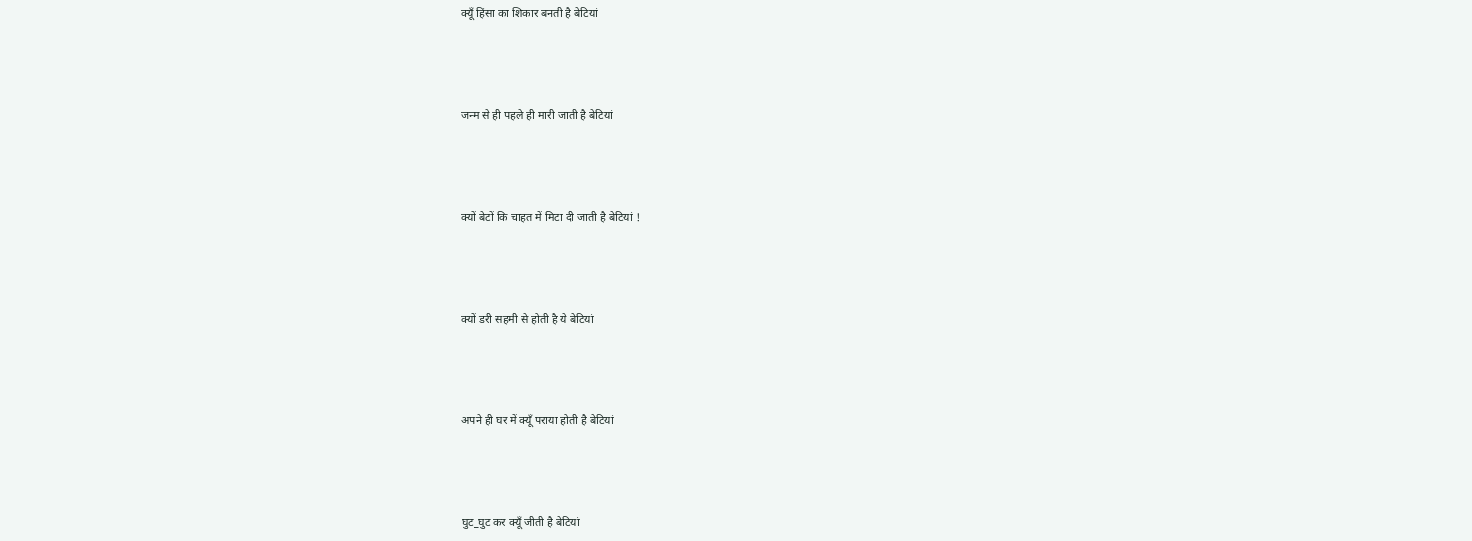क्यूँ हिंसा का शिकार बनती है बेटियां




जन्म से ही पहले ही मारी जाती है बेटियां




क्यों बेटों कि चाहत में मिटा दी जाती है बेटियां !




क्यों डरी सहमी से होती है ये बेटियां




अपने ही घर में क्यूँ पराया होती है बेटियां




घुट_घुट कर क्यूँ जीती है बेटियां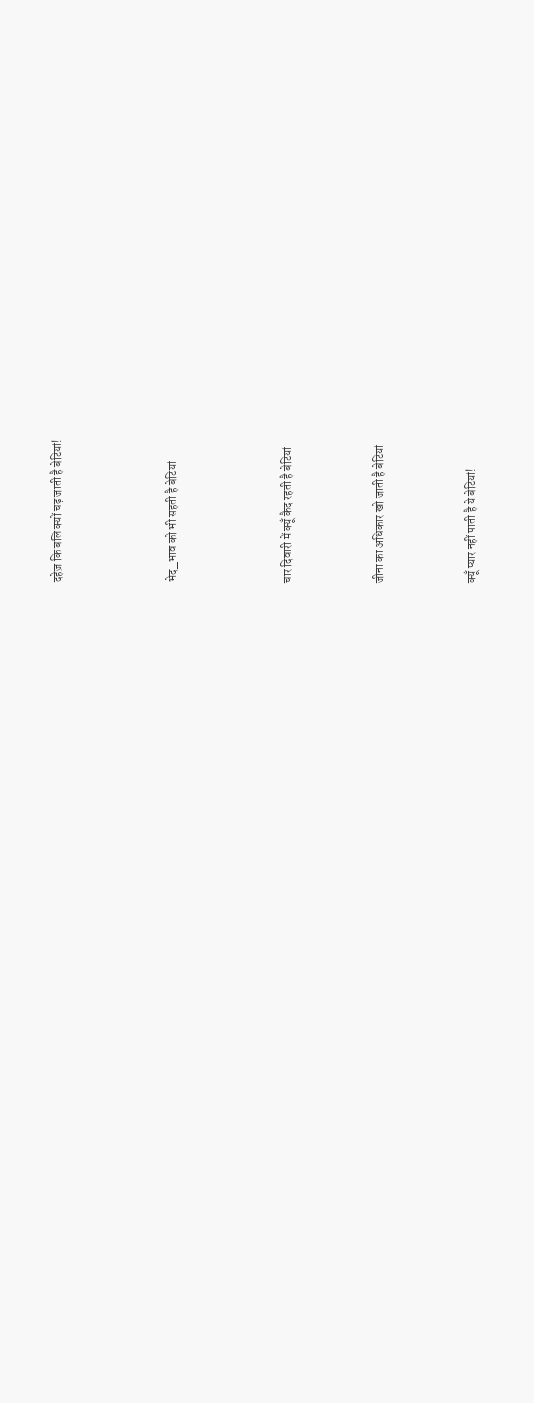दहेज़ कि बलि क्यों चढ़ जाती है बेटियां!




भेद_भाव को भी सहती है बेटियां




चार दिवारी में क्यूँ कैद रहती है बेटियां



जीना का अधिकार खो जाती है बेटियां



क्यूँ प्यार नहीं पाती है ये बेटियां!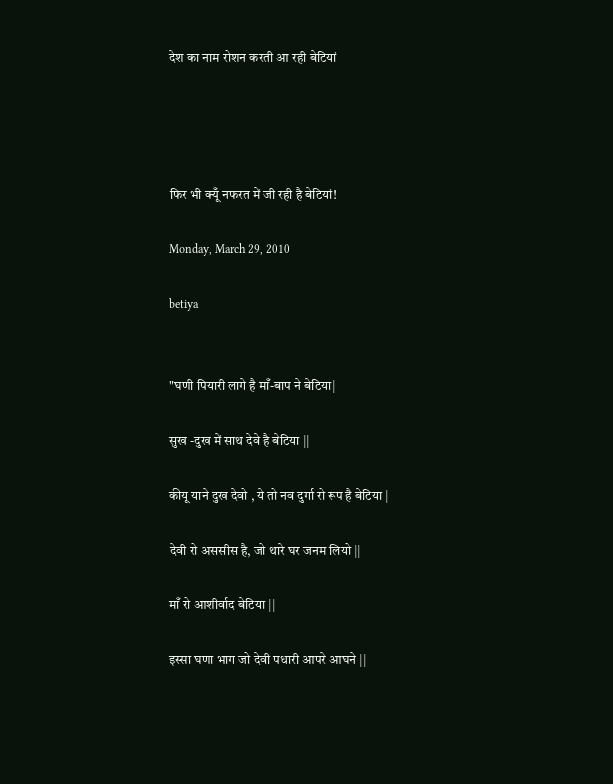देश का नाम रोशन करती आ रही बेटियां




फिर भी क्यूँ नफरत में जी रही है बेटियां!

Monday, March 29, 2010

betiya


"घणी पियारी लागे है माँ-बाप ने बेटिया|

सुख -दुख में साथ देवे है बेटिया ||

कीयू याने दुख देवो , ये तो नव दुर्गा रो रूप है बेटिया |

देवी रो अससीस है, जो थारे घर जनम लियो ||

माँ रो आशीर्वाद बेटिया ||

इस्सा घणा भाग जो देवी पधारी आपरे आघने ||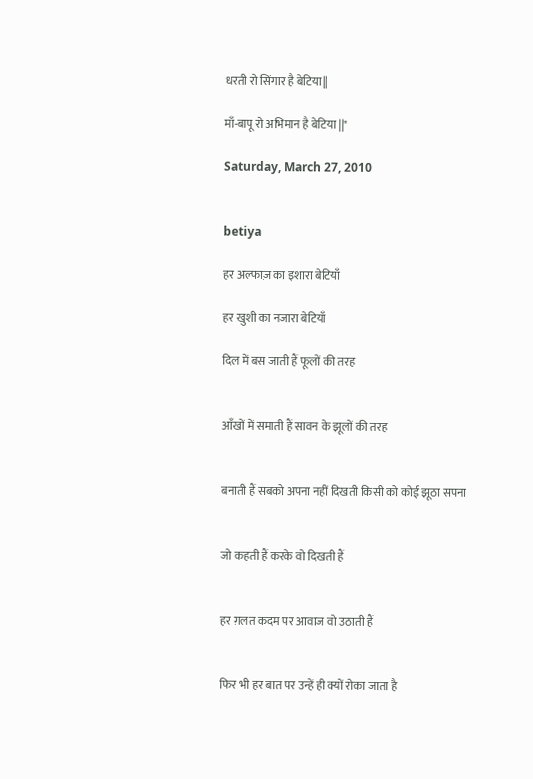धरती रो सिंगार है बेटिया||

माँ-बापू रो अभिमान है बेटिया ||"

Saturday, March 27, 2010


betiya

हर अल्फाज़ का इशारा बेटियाँ

हर खुशी का नजारा बेटियाँ

दिल में बस जाती हैं फूलों की तरह


आँखों में समाती हैं सावन के झूलों की तरह


बनाती हैं सबको अपना नहीं दिखती किसी को कोई झूठा सपना


जो कहती हैं करके वो दिखती हैं


हर ग़लत कदम पर आवाज वो उठाती हैं


फिर भी हर बात पर उन्हें ही क्यों रोका जाता है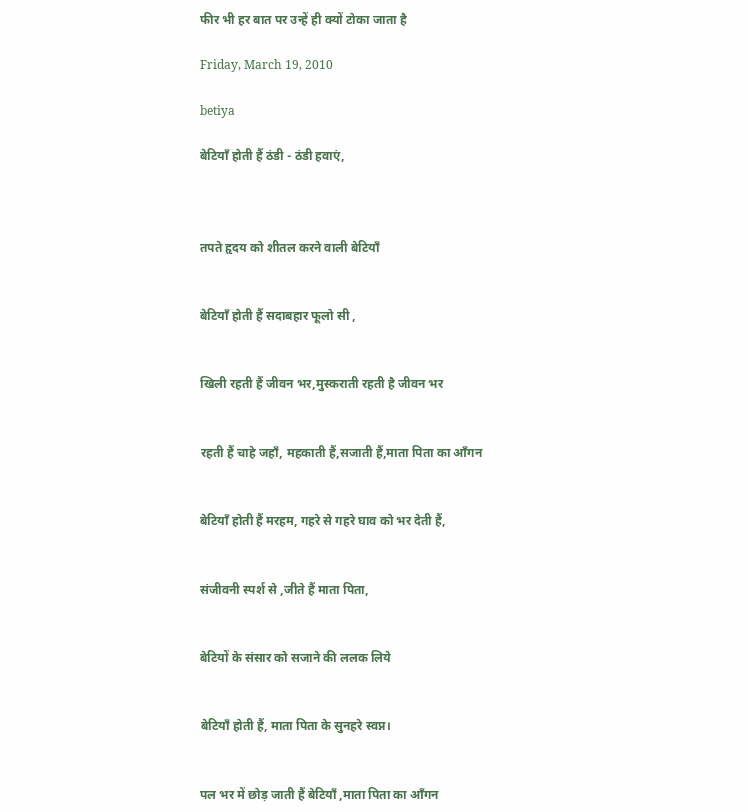फीर भी हर बात पर उन्हें ही क्यों टोका जाता है

Friday, March 19, 2010

betiya

बेटियाँ होती हैं ठंडी - ठंडी हवाएं,



तपते हृदय को शीतल करने वाली बेटियाँ


बेटियाँ होती हैं सदाबहार फूलो सी ,


खिली रहती हैं जीवन भर,मुस्कराती रहती है जीवन भर


रहती हैं चाहे जहाँ, महकाती हैं,सजाती हैं,माता पिता का आँगन


बेटियाँ होती हैं मरहम, गहरे से गहरे घाव को भर देती हैं,


संजीवनी स्पर्श से ,जीते हैं माता पिता,


बेटियों के संसार को सजाने की ललक लिये


बेटियाँ होती हैं, माता पिता के सुनहरे स्वप्न।


पल भर में छोड़ जाती हैं बेटियाँ ,माता पिता का आँगन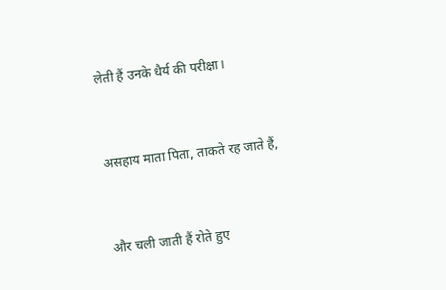लेती हैं उनके धैर्य की परीक्षा।


असहाय माता पिता, ताकते रह जाते हैं,


और चली जाती हैं रोते हुए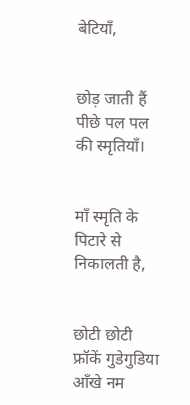बेटियाँ,


छोड़ जाती हैं पीछे पल पल की स्मृतियाँ।


माँ स्मृति के पिटारे से निकालती है,


छोटी छोटी फ्रॉकें गुडेगुडिया आँखे नम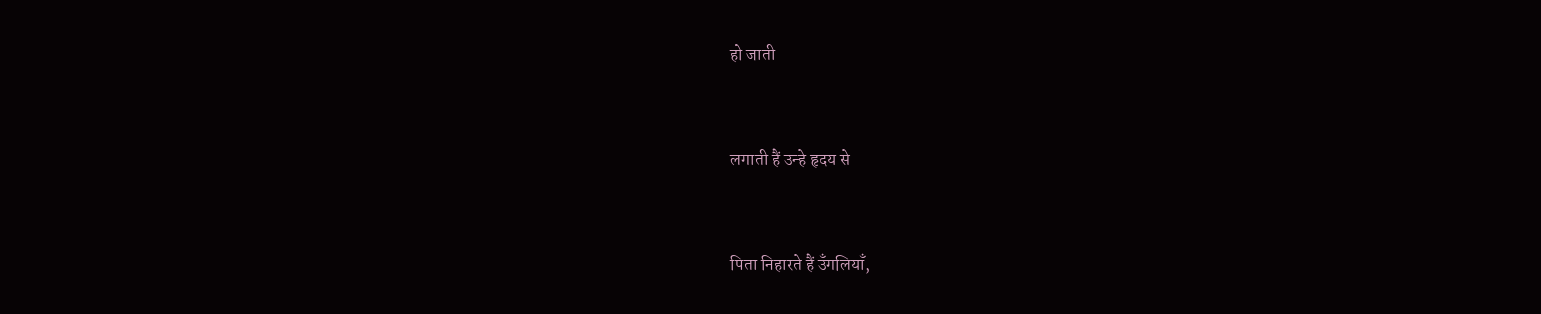हो जाती


लगाती हैं उन्हे हृदय से


पिता निहारते हैं उँगलियाँ,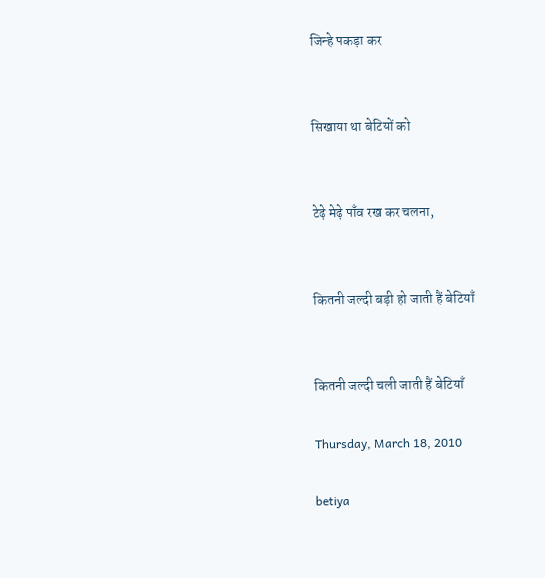जिन्हे पकड़ा कर


सिखाया था बेटियों को


टेढ़े मेढ़े पाँव रख कर चलना,


कितनी जल्दी बड़ी हो जाती हैं बेटियाँ


कितनी जल्दी चली जाती हैं बेटियाँ

Thursday, March 18, 2010

betiya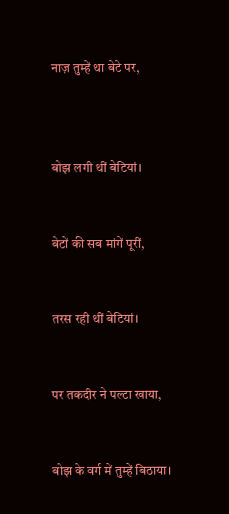नाज़ तुम्हें था बेटे पर,



बोझ लगी थीं बेटियां।


बेटों की सब मांगें पूरीं,


तरस रही थीं बेटियां।


पर तकदीर ने पल्टा खाया,


बोझ के वर्ग में तुम्हें बिठाया।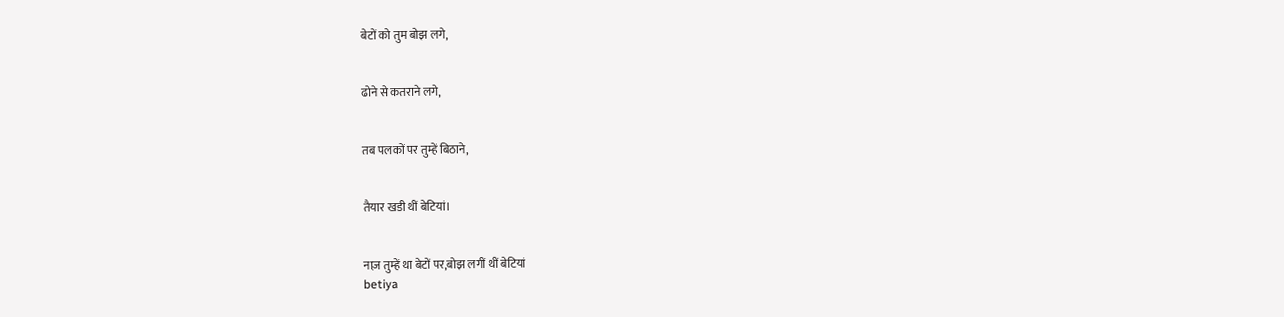बेटों को तुम बोझ लगे,


ढोने से कतराने लगे,


तब पलकों पर तुम्हें बिठाने,


तैयार खडी थीं बेटियां।


नाज़ तुम्हें था बेटों पर,बोझ लगीं थीं बेटियां
betiya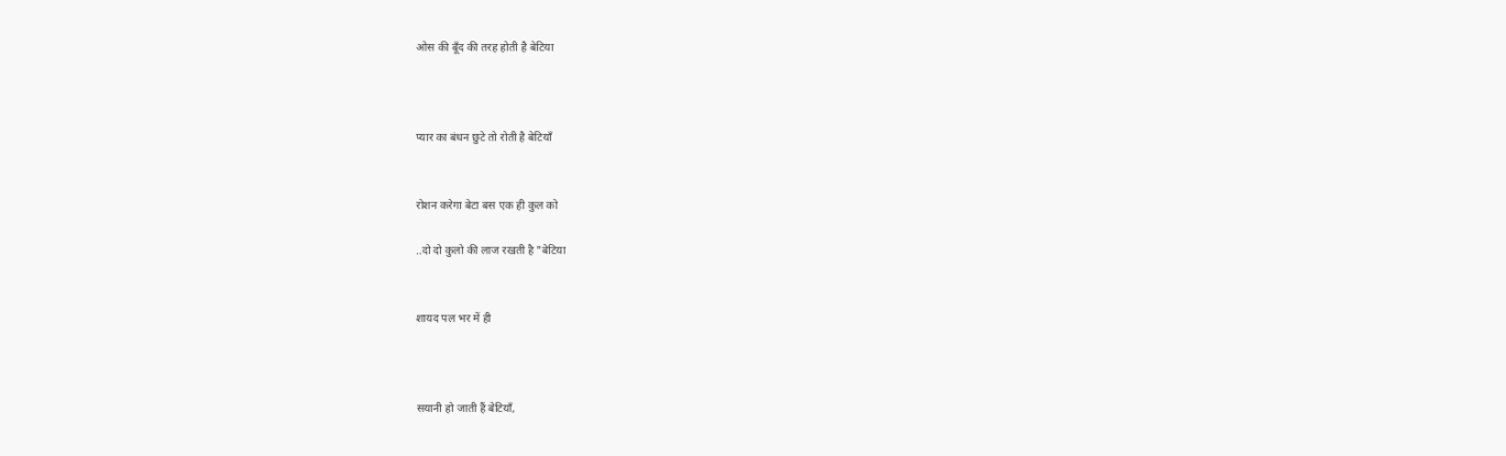ओस की बूँद की तरह होती है बेटिया



प्यार का बंधन छुटे तो रोती है बेटियाँ


रोशन करेगा बेटा बस एक ही कुल को

..दो दो कुलो की लाज रखती है "बेटिया


शायद पल भर में ही



सयानी हो जाती हैं बेटियाँ,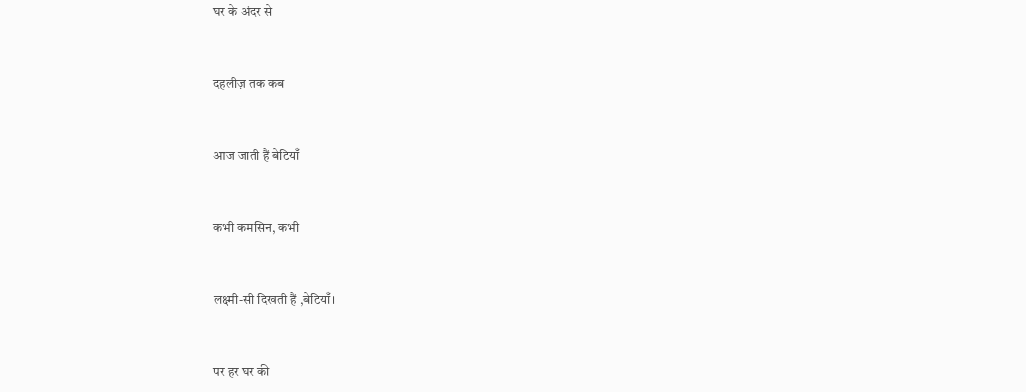घर के अंदर से


दहलीज़ तक कब


आज जाती हैं बेटियाँ


कभी कमसिन, कभी


लक्ष्मी-सी दिखती हैं ,बेटियाँ।


पर हर घर की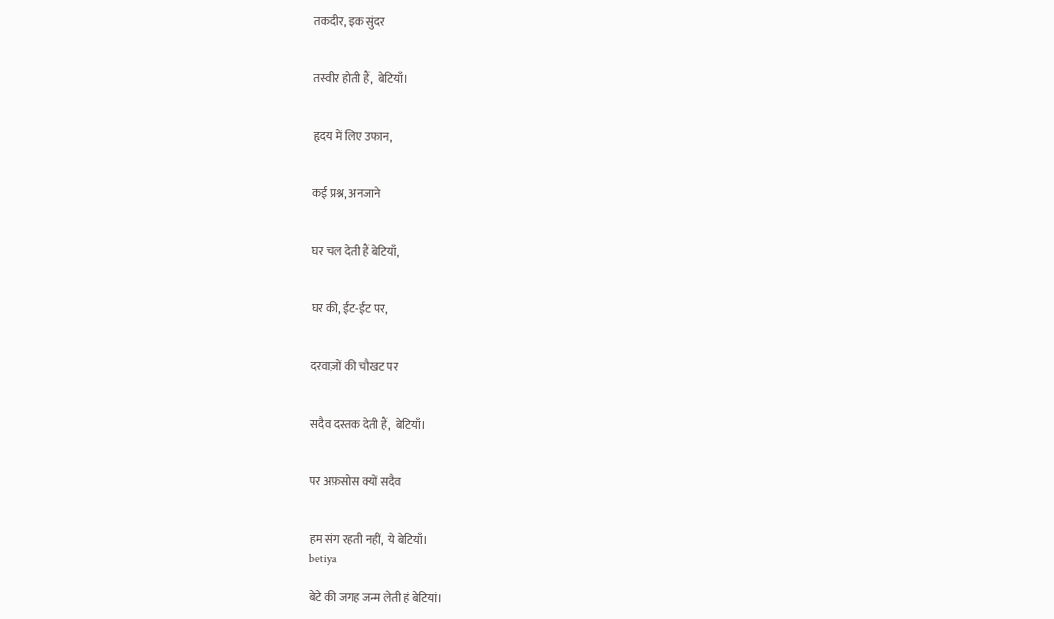तकदीर, इक सुंदर


तस्वीर होती हैं,  बेटियाँ।


हृदय में लिए उफान,


कई प्रश्न, अनजाने


घर चल देती हैं बेटियाँ,


घर की, ईंट-ईंट पर,


दरवाज़ों की चौखट पर


सदैव दस्तक देती हैं,  बेटियाँ।


पर अफ़सोस क्यों सदैव


हम संग रहती नहीं,  ये बेटियाँ।
betiya

बेटे की जगह जन्म लेती हं बेटियां।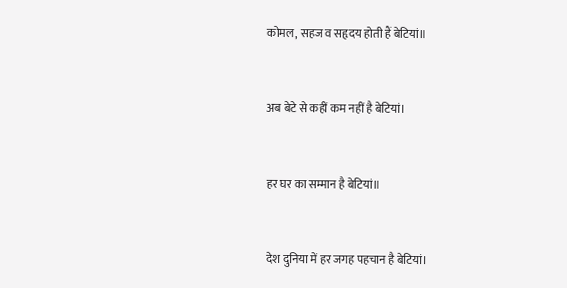कोमल, सहज व सहृदय होती हैं बेटियां॥


अब बेटे से कहीं कम नहीं है बेटियां।


हर घर का सम्मान है बेटियां॥


देश दुनिया में हर जगह पहचान है बेटियां।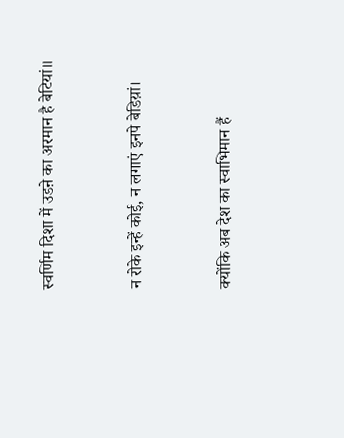स्वर्णिम दिशा में उडऩे का अरमान है बेटियां॥


न रोके इन्हें कोई, न लगाएं इनपे बेडिय़ां।


क्योंकि अब देश का स्वाभिमान हैं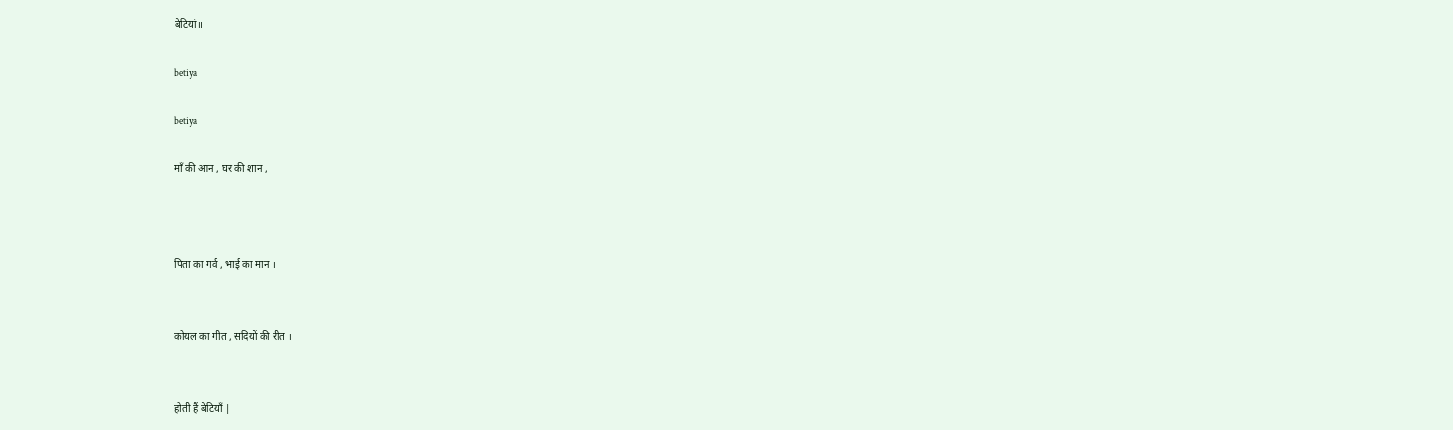बेटियां॥

betiya

betiya

माँ की आन , घर की शान ,



पिता का गर्व , भाई का मान ।


कोयल का गीत , सदियों की रीत ।


होती हैं बेटियाँ |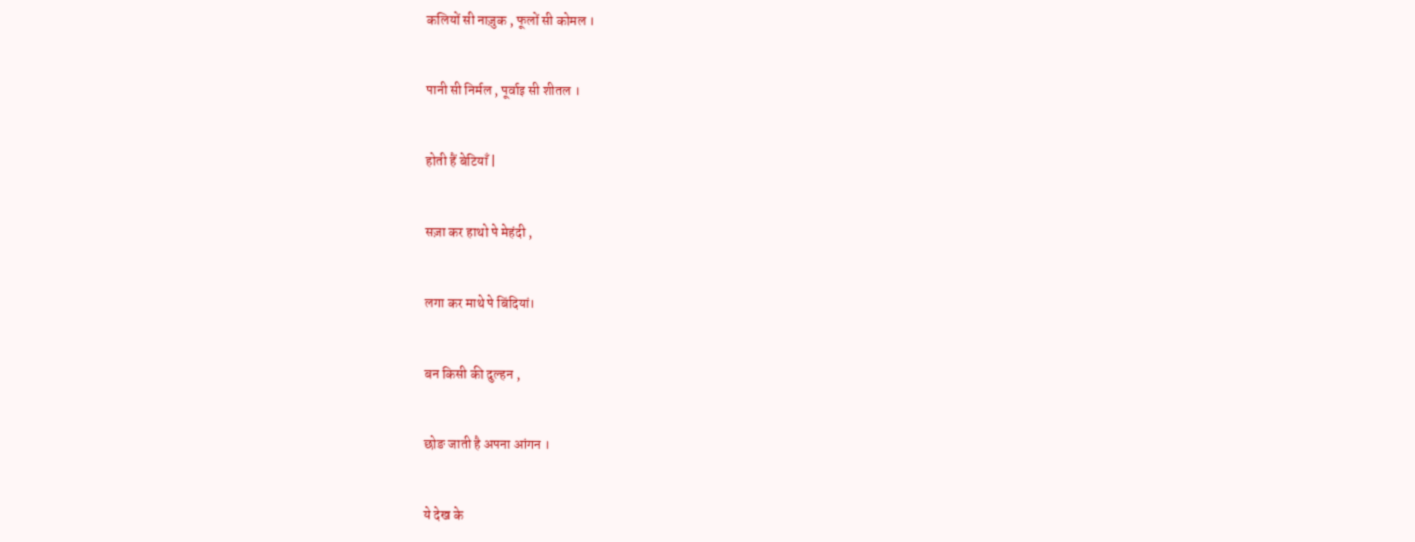कलियों सी नाज़ुक , फूलों सी कोमल ।


पानी सी निर्मल , पूर्वाइ सी शीतल ।


होती हैं बेटियाँ |


सज़ा कर हाथो पे मेहंदी ,


लगा कर माथे पे बिंदियां।


बन किसी की दुल्हन ,


छोङ जाती है अपना आंगन ।


ये देख के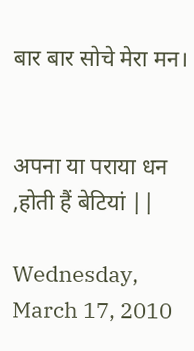बार बार सोचे मेरा मन।


अपना या पराया धन ,होती हैं बेटियां ||

Wednesday, March 17, 2010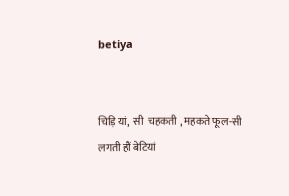betiya


चिड़ि यां,  सी  चहकती , महकते फूल-सी
लगती हौं बेटियां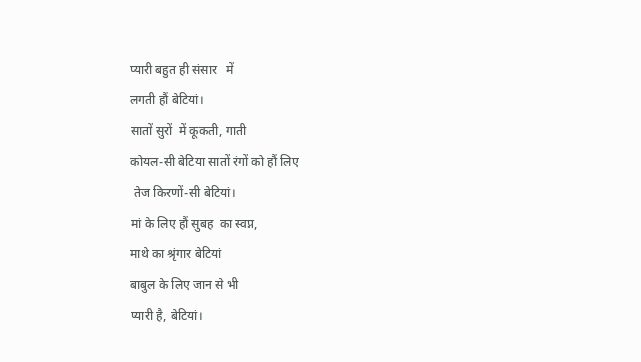प्यारी बहुत ही संसार   में
लगती हौं बेटियां।
सातों सुरों  में कूकती, गाती
कोयल-सी बेटिया सातों रंगों को हौं लिए
 तेज किरणों-सी बेटियां।
मां के लिए हौं सुबह  का स्वप्न,
माथे का श्रृंगार बेटियां
बाबुल के लिए जान से भी
प्यारी है, बेटियां।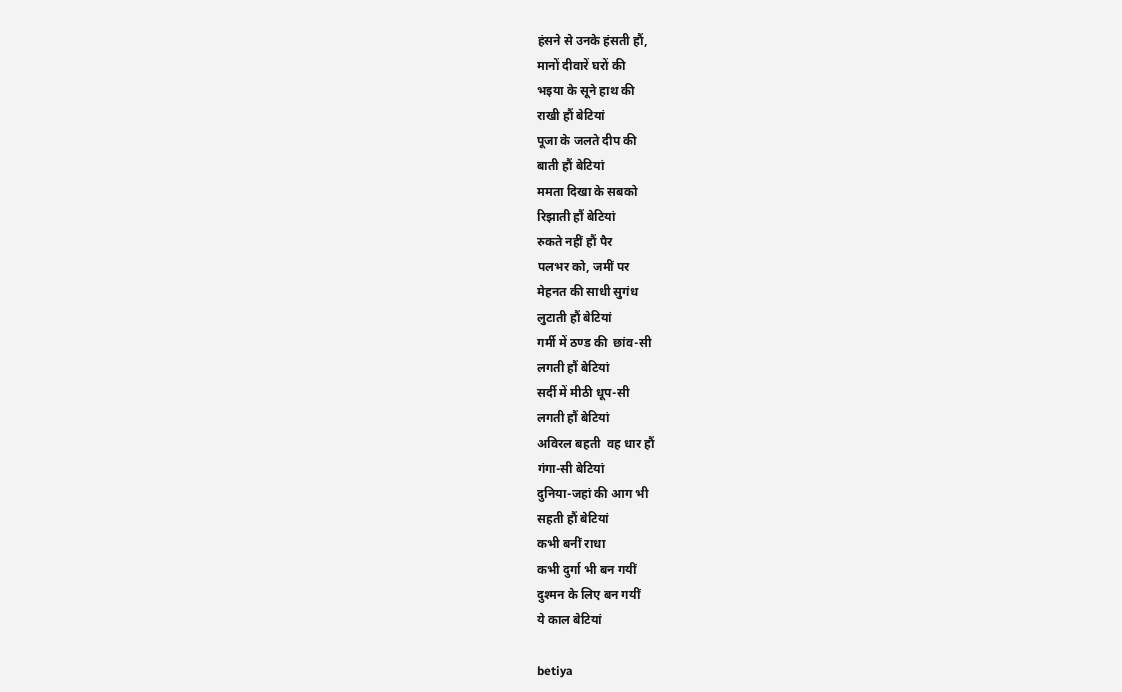हंसने से उनके हंसती हौं,
मानों दीवारें घरों की
भइया के सूने हाथ की
राखी हौं बेटियां
पूजा के जलते दीप की
बाती हौं बेटियां
ममता दिखा के सबको
रिझाती हौं बेटियां
रुकते नहीं हौं पैर
पलभर को, जमीं पर
मेहनत की साधी सुगंध
लुटाती हौं बेटियां
गर्मी में ठण्ड की  छांव-सी
लगती हौं बेटियां
सर्दी में मीठी धूप-सी
लगती हौं बेटियां
अविरल बहती  वह धार हौं
गंगा-सी बेटियां
दुनिया-जहां की आग भी
सहती हौं बेटियां
कभी बनीं राधा
कभी दुर्गा भी बन गयीं
दुश्मन के लिए बन गयीं
ये काल बेटियां

betiya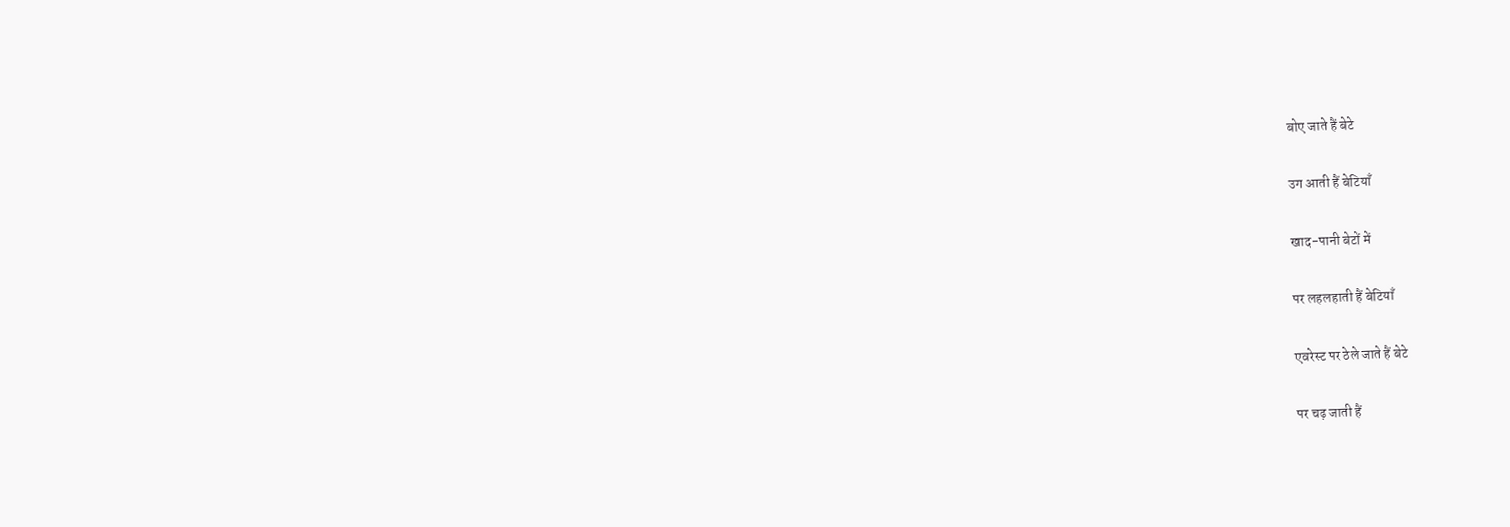बोए जाते हैं बेटे


उग आती हैं बेटियाँ


खाद-पानी बेटों में


पर लहलहाती हैं बेटियाँ


एवरेस्ट पर ठेले जाते हैं बेटे


पर चढ़ जाती हैं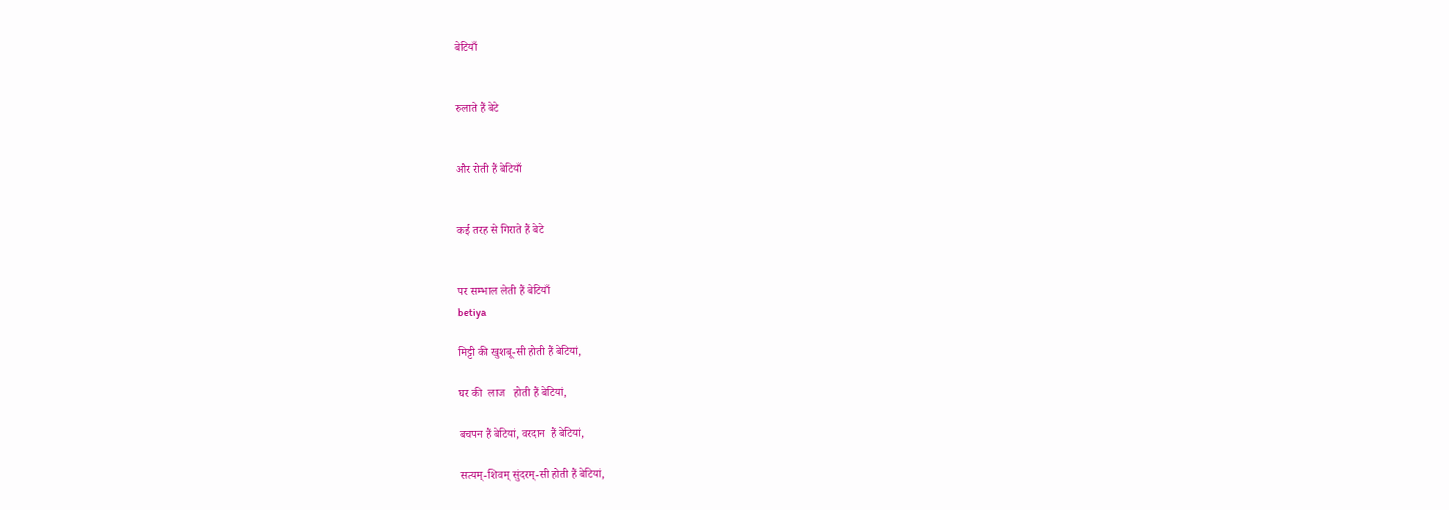बेटियाँ


रुलाते हैं बेटे


और रोती हैं बेटियाँ


कई तरह से गिराते हैं बेटे


पर सम्भाल लेती हैं बेटियाँ
betiya

मिट्टी की खुशबू-सी होती हैं बेटियां,

घर की  लाज   होती हैं बेटियां,

बचपन हैं बेटियां, वरदान  हैं बेटियां,

सत्यम्-शिवम् सुंदरम्-सी होती हैं बेटियां,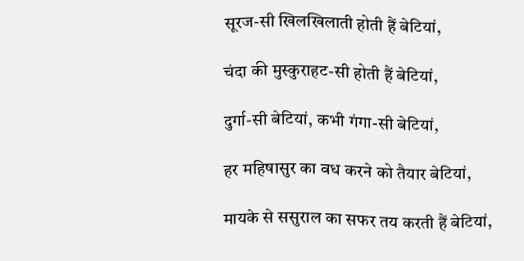सूरज-सी खिलखिलाती होती हैं बेटियां,

चंदा की मुस्कुराहट-सी होती हैं बेटियां,

दुर्गा-सी बेटियां, कभी गंगा-सी बेटियां,

हर महिषासुर का वध करने को तैयार बेटियां,

मायके से ससुराल का सफर तय करती हैं बेटियां,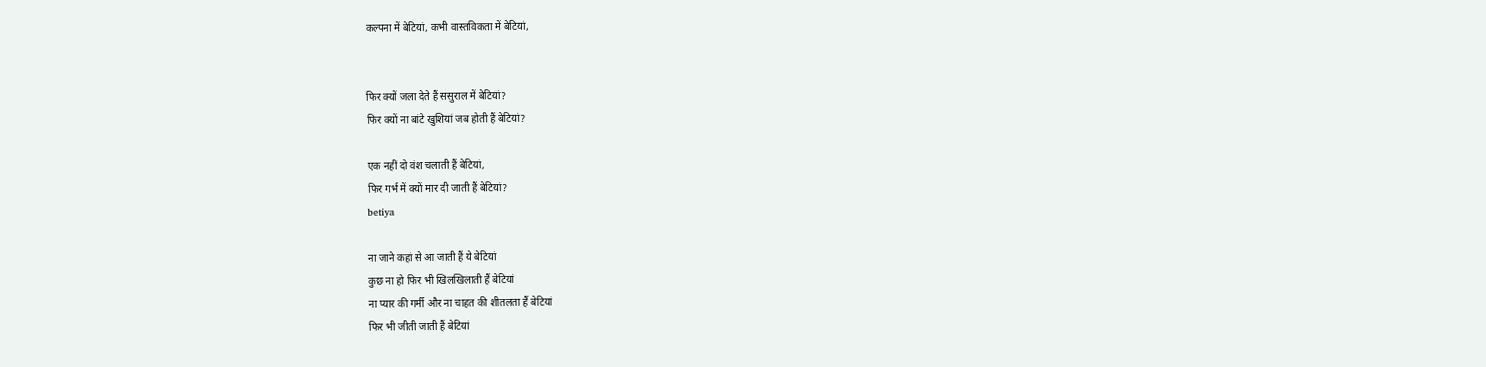कल्पना में बेटियां, कभी वास्तविकता में बेटियां,


फिर क्यों जला देते हैं ससुराल में बेटियां?
फिर क्यों ना बांटे खुशियां जब होती हैं बेटियां?

एक नहीं दो वंश चलाती हैं बेटियां,
फिर गर्भ में क्यों मार दी जाती हैं बेटियां?
betiya

ना जाने कहां से आ जाती हैं ये बेटियां
कुछ ना हो फिर भी खिलखिलाती हैं बेटियां
ना प्यार की गर्मी और ना चाहत की शीतलता हैं बेटियां
फिर भी जीती जाती हैं बेटियां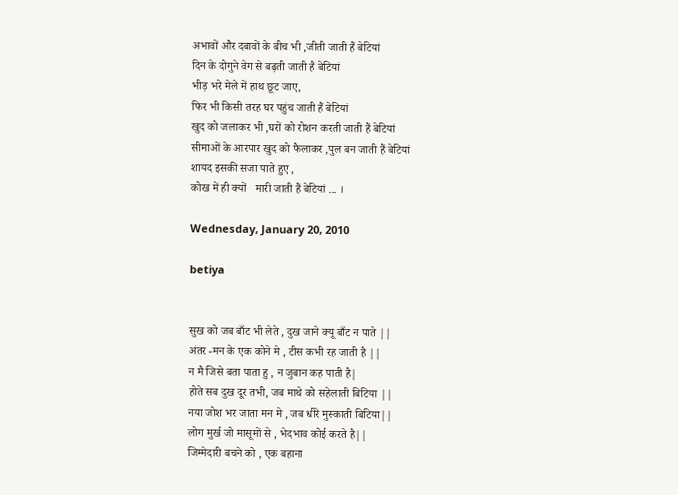अभावों और दबावों के बीच भी ,जीती जाती हैं बेटियां
दिन के दोगुने वेग से बढ़ती जाती है बेटियां
भीड़ भरे मेले में हाथ छूट जाए,
फिर भी किसी तरह घर पहुंच जाती हैं बेटियां
खुद को जलाकर भी ,घरों को रोशन करती जाती हैं बेटियां
सीमाओं के आरपार खुद को फैलाकर ,पुल बन जाती हैं बेटियां
शायद इसकी सजा पाते हुए ,
कोख में ही क्यों   मारी जाती हैं बेटियां ... ।

Wednesday, January 20, 2010

betiya


सुख को जब बाँट भी लेते , दुख जाने क्यू बाँट न पाते ||
अंतर -मन के एक कोने मे , टीस कभी रह जाती है ||
न मै जिसे बता पाता हु , न जुबान कह पाती है|
होते सब दुख दूर तभी, जब माथे को सहेलाती बिटिया ||
नया जोश भर जाता मन मे , जब धीरे मुस्काती बिटिया||
लोग मुर्ख जो मासूमों से , भेदभाव कोई करते है||
जिम्मेदारी बचने को , एक बहाना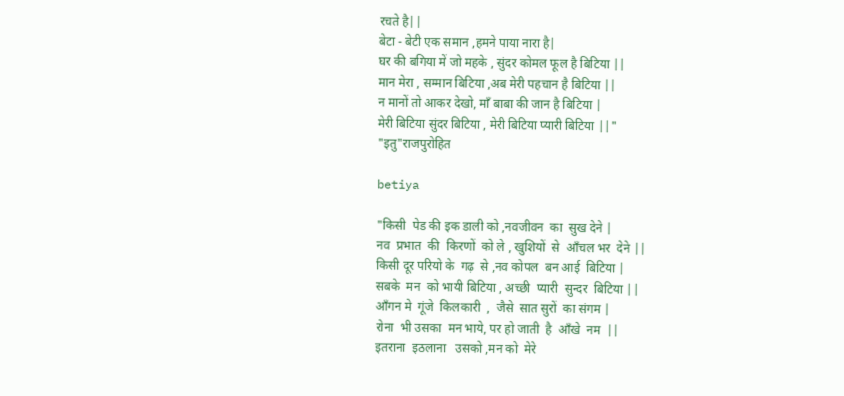रचते है||
बेटा - बेटी एक समान ,हमने पाया नारा है|
घर की बगिया में जो महके , सुंदर कोमल फूल है बिटिया ||
मान मेरा , सम्मान बिटिया ,अब मेरी पहचान है बिटिया ||
न मानों तो आकर देखो, माँ बाबा की जान है बिटिया |
मेरी बिटिया सुंदर बिटिया , मेरी बिटिया प्यारी बिटिया ||"
"इतु"राजपुरोहित

betiya

"किसी  पेड की इक डाली को ,नवजीवन  का  सुख देने |
नव  प्रभात  की  किरणों  को ले , खुशियों  से  आँचल भर  देने ||
किसी दूर परियो के  गढ़  से ,नव कोपल  बन आई  बिटिया |
सबके  मन  को भायी बिटिया , अच्छी  प्यारी  सुन्दर  बिटिया ||
आँगन मे  गूंजे  किलकारी  ,  जैसे  सात सुरों  का संगम |
रोना  भी उसका  मन भाये, पर हो जाती  है  आँखे  नम  ||
इतराना  इठलाना   उसको ,मन को  मेरे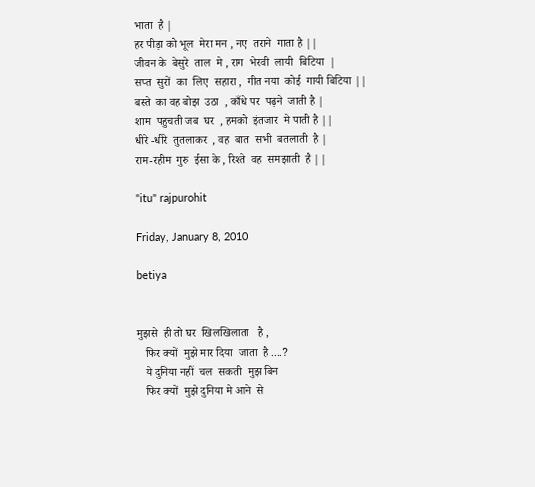भाता  है |
हर पीड़ा को भूल  मेरा मन , नए  तराने  गाता है ||
जीवन के  बेसुरे  ताल  मे , राग  भेरवी  लायी  बिटिया  |
सप्त  सुरों  का  लिए  सहारा ,  गीत नया  कोई  गायी बिटिया ||
बस्ते  का वह बोझ  उठा  , काँधे पर  पढ़ने  जाती है |
शाम  पहुचती जब  घर  , हमको  इंतजार  मे पाती है ||
धीरे -धीरे  तुतलाकर  , वह  बात  सभी  बतलाती  है |
राम-रहीम  गुरु  ईसा के , रिश्ते  वह  समझाती  है ||

"itu" rajpurohit

Friday, January 8, 2010

betiya


मुझसे  ही तो घर  खिलखिलाता   है ,
   फिर क्यों  मुझे मार दिया  जाता  है ....?
   ये दुनिया नहीं  चल  सकती  मुझ बिन
   फिर क्यों  मुझे दुनिया मे आने  से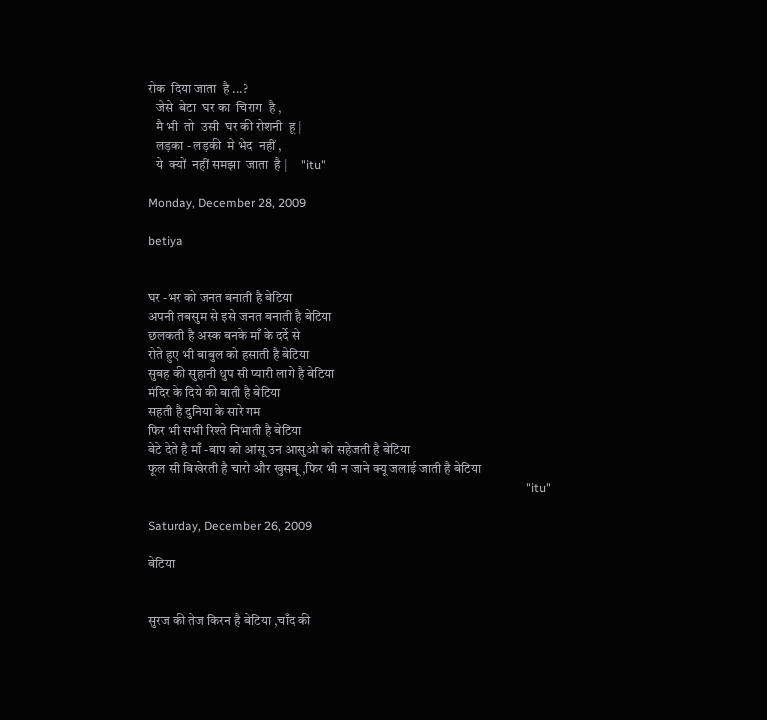रोक  दिया जाता  है ...?
   जेसे  बेटा  घर का  चिराग  है ,
   मै भी  तो  उसी  घर की रोशनी  हू |
   लड़का - लड़की  मे भेद  नहीं ,
   ये  क्यों  नहीं समझा  जाता  है |     "itu"

Monday, December 28, 2009

betiya


घर -भर को जनत बनाती है बेटिया
अपनी तबसुम से इसे जनत बनाती है बेटिया
छलकती है अस्क बनके माँ के दर्दे से
रोते हुए भी बाबुल को हसाती है बेटिया
सुबह की सुहानी धुप सी प्यारी लागे है बेटिया
मंदिर के दिये की बाती है बेटिया
सहती है दुनिया के सारे गम
फिर भी सभी रिश्ते निभाती है बेटिया
बेटे देते है माँ -बाप को आंसू उन आसुओ को सहेजती है बेटिया
फूल सी बिखेरती है चारो और खुसबू ,फिर भी न जाने क्यू जलाई जाती है बेटिया
                                                                                                                              "itu"

Saturday, December 26, 2009

बेटिया


सुरज की तेज किरन है बेटिया ,चाँद की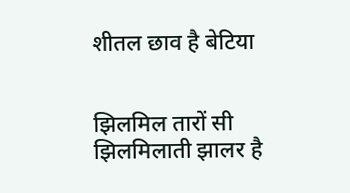शीतल छाव है बेटिया


झिलमिल तारों सी झिलमिलाती झालर है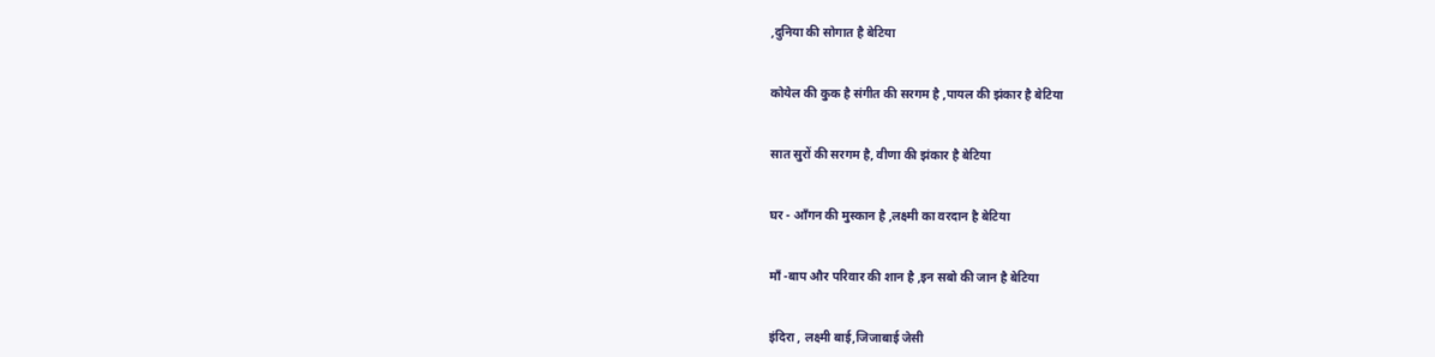,दुनिया की सोगात है बेटिया


कोयेल की कुक है संगीत की सरगम है ,पायल की झंकार है बेटिया


सात सुरों की सरगम है, वीणा की झंकार है बेटिया


घर - आँगन की मुस्कान है ,लक्ष्मी का वरदान है बेटिया


माँ -बाप और परिवार की शान है ,इन सबो की जान है बेटिया


इंदिरा , लक्ष्मी बाई,जिजाबाई जेसी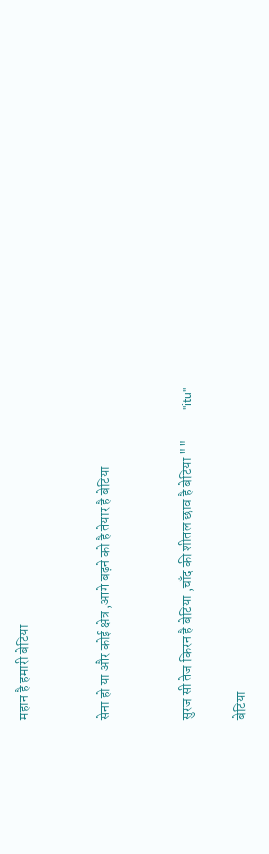महान है हमारी बेटिया


सेना हो या और कोई क्षेत्र ,आगे बढ़ने को है तेयार है बेटिया


सुरज सी तेज किरन है बेटिया ,चाँद की शीतल छाव है बेटिया ""           "itu"

बेटिया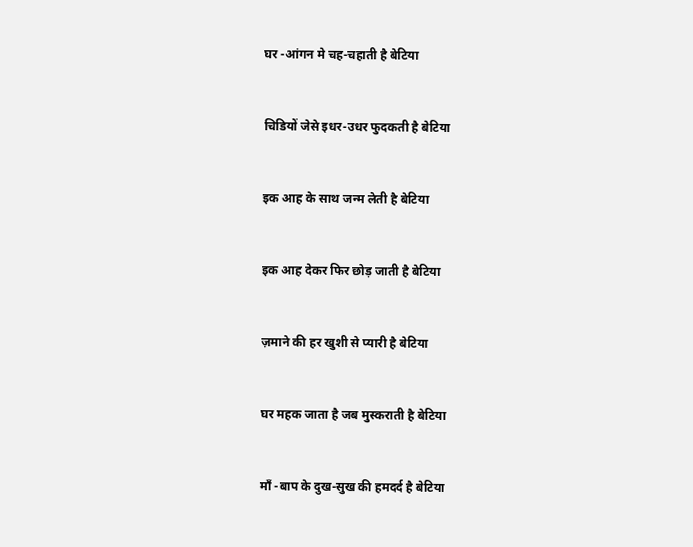घर -आंगन मे चह-चहाती है बेटिया


चिडियों जेसे इधर-उधर फुदकती है बेटिया


इक आह के साथ जन्म लेती है बेटिया


इक आह देकर फिर छोड़ जाती है बेटिया


ज़माने की हर खुशी से प्यारी है बेटिया


घर महक जाता है जब मुस्कराती है बेटिया


माँ -बाप के दुख-सुख की हमदर्द है बेटिया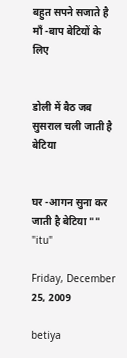बहुत सपने सजाते है माँ -बाप बेटियों के लिए


डोली में बैठ जब सुसराल चली जाती है बेटिया


घर -आगन सुना कर जाती है बेटिया "" "itu"

Friday, December 25, 2009

betiya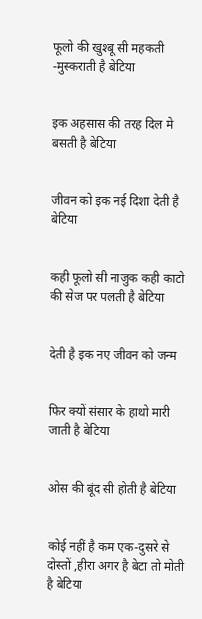फूलो की खुश्बू सी महकती -मुस्कराती है बेटिया


इक अहसास की तरह दिल मे बसती है बेटिया


जीवन को इक नई दिशा देती है बेटिया


कही फूलो सी नाजुक कही काटो की सेज पर पलती है बेटिया


देती है इक नए जीवन को जन्म


फिर क्यों संसार के हाथो मारी जाती है बेटिया


ओस की बूंद सी होती है बेटिया


कोई नहीं है कम एक-दुसरे से दोस्तों ,हीरा अगर है बेटा तो मोती है बेटिया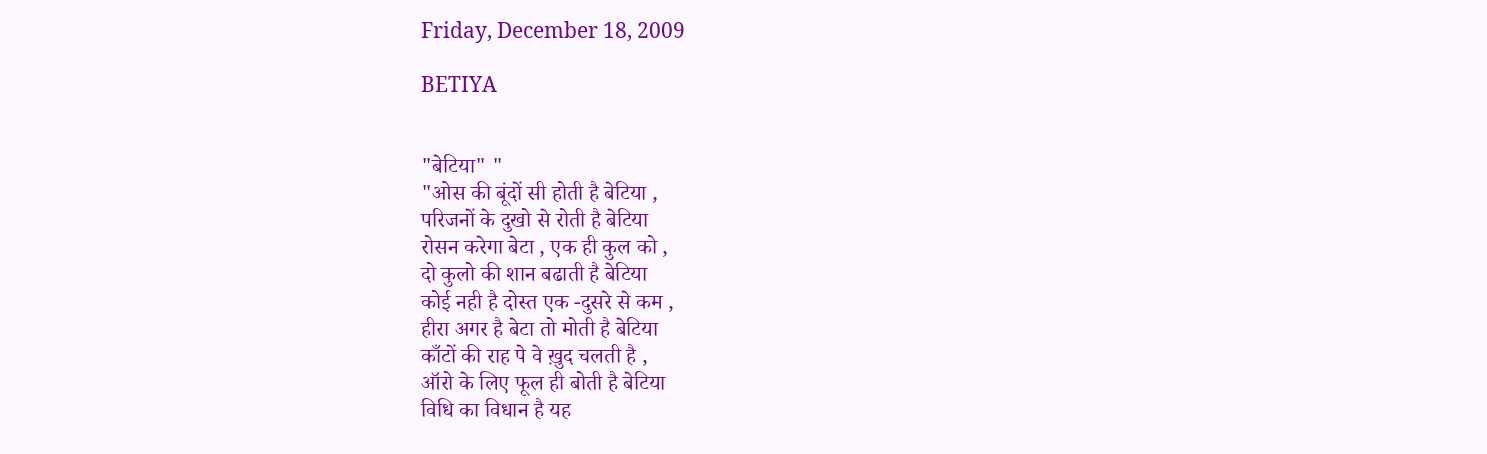Friday, December 18, 2009

BETIYA


"बेटिया" "
"ओस की बूंदों सी होती है बेटिया ,
परिजनों के दुखो से रोती है बेटिया
रोसन करेगा बेटा , एक ही कुल को ,
दो कुलो की शान बढाती है बेटिया
कोई नही है दोस्त एक -दुसरे से कम ,
हीरा अगर है बेटा तो मोती है बेटिया
काँटों की राह पे वे ख़ुद चलती है ,
ऑरो के लिए फूल ही बोती है बेटिया
विधि का विधान है यह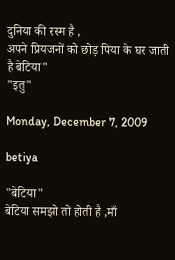दुनिया की रस्म है ,
अपने प्रियजनों को छोड़ पिया के घर जाती है बेटिया"
"इतु"

Monday, December 7, 2009

betiya

"बेटिया"
बेटिया समझो तो होती है ,माँ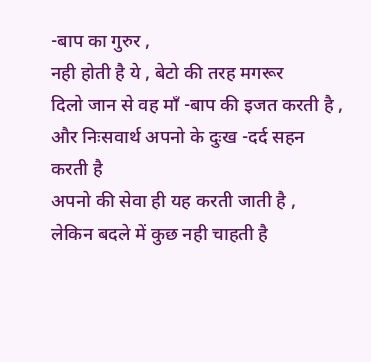-बाप का गुरुर ,
नही होती है ये , बेटो की तरह मगरूर
दिलो जान से वह माँ -बाप की इजत करती है ,
और निःसवार्थ अपनो के दुःख -दर्द सहन करती है
अपनो की सेवा ही यह करती जाती है ,
लेकिन बदले में कुछ नही चाहती है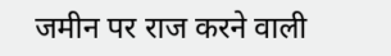जमीन पर राज करने वाली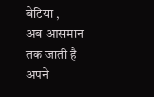बेटिया ,
अब आसमान तक जाती है
अपने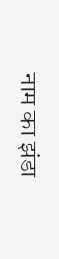नाम का झंडा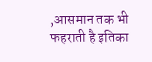,आसमान तक भी फहराती है इतिका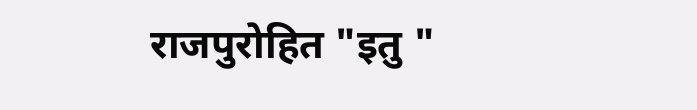राजपुरोहित "इतु "